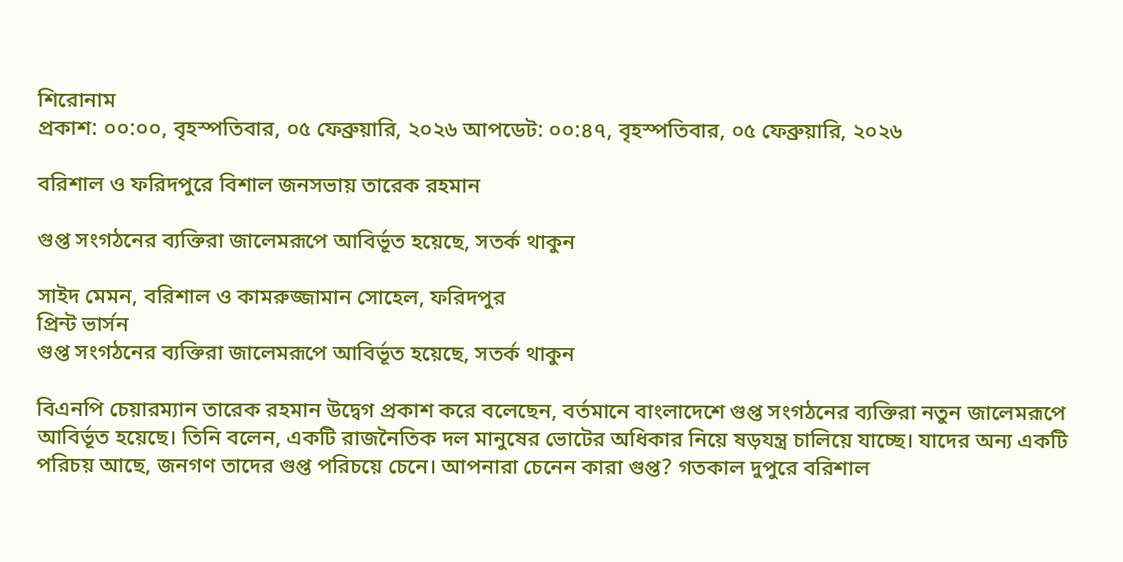শিরোনাম
প্রকাশ: ০০:০০, বৃহস্পতিবার, ০৫ ফেব্রুয়ারি, ২০২৬ আপডেট: ০০:৪৭, বৃহস্পতিবার, ০৫ ফেব্রুয়ারি, ২০২৬

বরিশাল ও ফরিদপুরে বিশাল জনসভায় তারেক রহমান

গুপ্ত সংগঠনের ব্যক্তিরা জালেমরূপে আবির্ভূত হয়েছে, সতর্ক থাকুন

সাইদ মেমন, বরিশাল ও কামরুজ্জামান সোহেল, ফরিদপুর
প্রিন্ট ভার্সন
গুপ্ত সংগঠনের ব্যক্তিরা জালেমরূপে আবির্ভূত হয়েছে, সতর্ক থাকুন

বিএনপি চেয়ারম্যান তারেক রহমান উদ্বেগ প্রকাশ করে বলেছেন, বর্তমানে বাংলাদেশে গুপ্ত সংগঠনের ব্যক্তিরা নতুন জালেমরূপে আবির্ভূত হয়েছে। তিনি বলেন, একটি রাজনৈতিক দল মানুষের ভোটের অধিকার নিয়ে ষড়যন্ত্র চালিয়ে যাচ্ছে। যাদের অন্য একটি পরিচয় আছে, জনগণ তাদের গুপ্ত পরিচয়ে চেনে। আপনারা চেনেন কারা গুপ্ত? গতকাল দুপুরে বরিশাল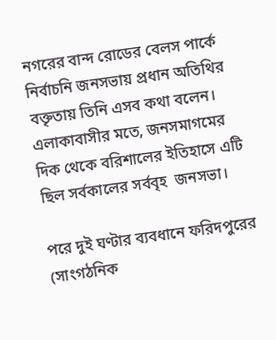নগরের বান্দ রোডের বেলস পার্কে নির্বাচনি জনসভায় প্রধান অতিথির বক্তৃতায় তিনি এসব কথা বলেন। এলাকাবাসীর মতে, জনসমাগমের দিক থেকে বরিশালের ইতিহাসে এটি ছিল সর্বকালের সর্ববৃহ  জনসভা।

পরে দুই ঘণ্টার ব্যবধানে ফরিদপুরের (সাংগঠনিক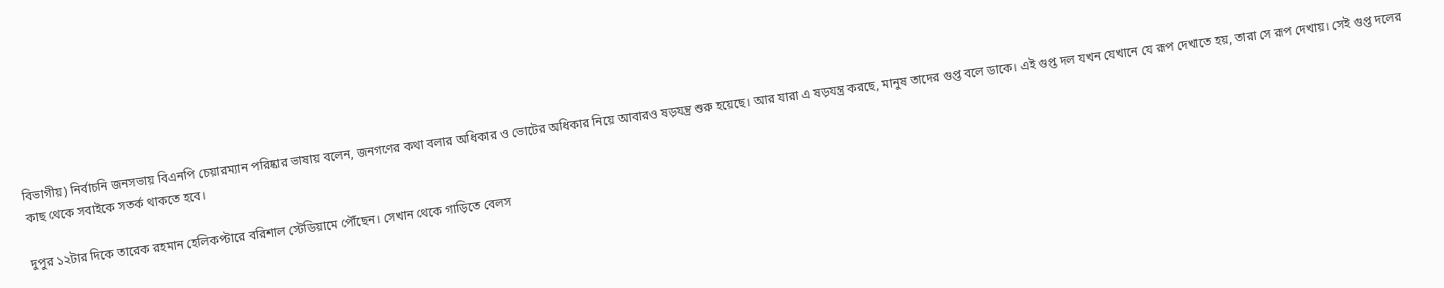বিভাগীয়) নির্বাচনি জনসভায় বিএনপি চেয়ারম্যান পরিষ্কার ভাষায় বলেন, জনগণের কথা বলার অধিকার ও ভোটের অধিকার নিয়ে আবারও ষড়যন্ত্র শুরু হয়েছে। আর যারা এ ষড়যন্ত্র করছে, মানুষ তাদের গুপ্ত বলে ডাকে। এই গুপ্ত দল যখন যেখানে যে রূপ দেখাতে হয়, তারা সে রূপ দেখায়। সেই গুপ্ত দলের কাছ থেকে সবাইকে সতর্ক থাকতে হবে।

দুপুর ১২টার দিকে তারেক রহমান হেলিকপ্টারে বরিশাল স্টেডিয়ামে পৌঁছেন। সেখান থেকে গাড়িতে বেলস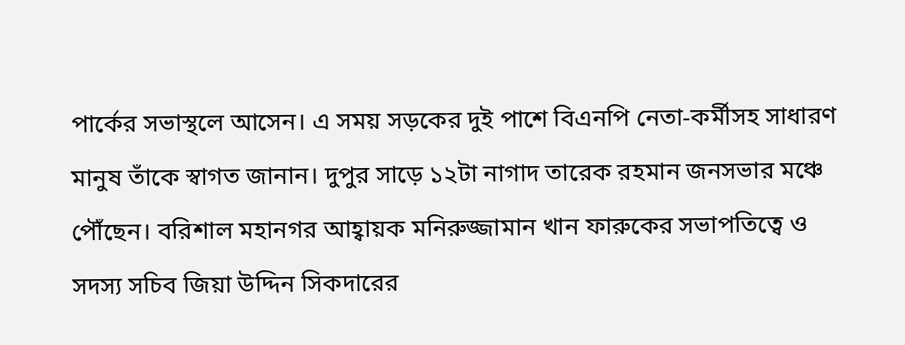পার্কের সভাস্থলে আসেন। এ সময় সড়কের দুই পাশে বিএনপি নেতা-কর্মীসহ সাধারণ মানুষ তাঁকে স্বাগত জানান। দুপুর সাড়ে ১২টা নাগাদ তারেক রহমান জনসভার মঞ্চে পৌঁছেন। বরিশাল মহানগর আহ্বায়ক মনিরুজ্জামান খান ফারুকের সভাপতিত্বে ও সদস্য সচিব জিয়া উদ্দিন সিকদারের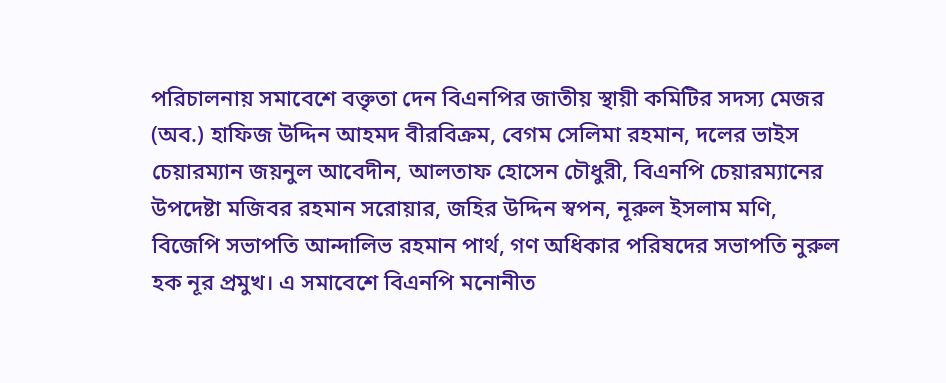পরিচালনায় সমাবেশে বক্তৃতা দেন বিএনপির জাতীয় স্থায়ী কমিটির সদস্য মেজর (অব.) হাফিজ উদ্দিন আহমদ বীরবিক্রম, বেগম সেলিমা রহমান, দলের ভাইস চেয়ারম্যান জয়নুল আবেদীন, আলতাফ হোসেন চৌধুরী, বিএনপি চেয়ারম্যানের উপদেষ্টা মজিবর রহমান সরোয়ার, জহির উদ্দিন স্বপন, নূরুল ইসলাম মণি, বিজেপি সভাপতি আন্দালিভ রহমান পার্থ, গণ অধিকার পরিষদের সভাপতি নুরুল হক নূর প্রমুখ। এ সমাবেশে বিএনপি মনোনীত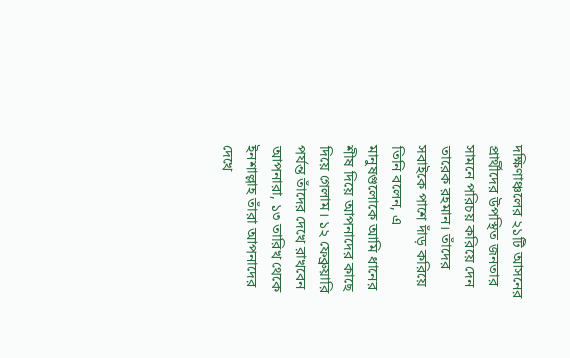দক্ষিণাঞ্চলের ২১টি আসনের প্রার্থীদের উপস্থিত জনতার সামনে পরিচয় করিয়ে দেন তারেক রহমান। তাঁদের সবাইকে পাশে দাঁড় করিয়ে তিনি বলেন, এ মানুষগুলোকে আমি ধানের শীষ দিয়ে আপনাদের কাছে দিয়ে গেলাম। ১২ ফেব্রুয়ারি পর্যন্ত তাঁদের দেখে রাখবেন আপনারা, ১৩ তারিখ থেকে ইনশাল্লাহ তাঁরা আপনাদের দেখে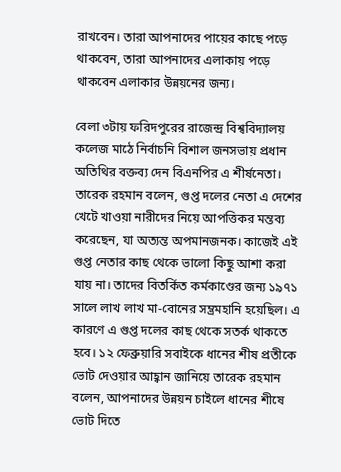রাখবেন। তারা আপনাদের পায়ের কাছে পড়ে থাকবেন, তারা আপনাদের এলাকায় পড়ে থাকবেন এলাকার উন্নয়নের জন্য।

বেলা ৩টায় ফরিদপুরের রাজেন্দ্র বিশ্ববিদ্যালয় কলেজ মাঠে নির্বাচনি বিশাল জনসভায় প্রধান অতিথির বক্তব্য দেন বিএনপির এ শীর্ষনেতা। তারেক রহমান বলেন, গুপ্ত দলের নেতা এ দেশের খেটে খাওয়া নারীদের নিয়ে আপত্তিকর মন্তব্য করেছেন, যা অত্যন্ত অপমানজনক। কাজেই এই গুপ্ত নেতার কাছ থেকে ভালো কিছু আশা করা যায় না। তাদের বিতর্কিত কর্মকাণ্ডের জন্য ১৯৭১ সালে লাখ লাখ মা-বোনের সম্ভ্রমহানি হয়েছিল। এ কারণে এ গুপ্ত দলের কাছ থেকে সতর্ক থাকতে হবে। ১২ ফেব্রুয়ারি সবাইকে ধানের শীষ প্রতীকে ভোট দেওয়ার আহ্বান জানিয়ে তারেক রহমান বলেন, আপনাদের উন্নয়ন চাইলে ধানের শীষে ভোট দিতে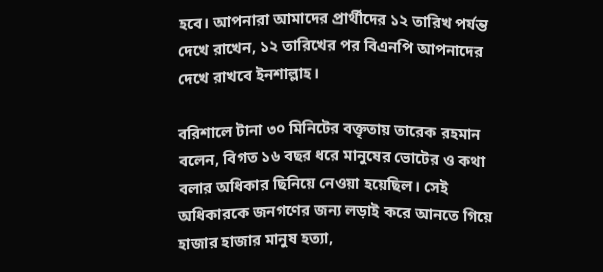হবে। আপনারা আমাদের প্রার্থীদের ১২ তারিখ পর্যন্ত দেখে রাখেন, ১২ তারিখের পর বিএনপি আপনাদের দেখে রাখবে ইনশাল্লাহ।

বরিশালে টানা ৩০ মিনিটের বক্তৃতায় তারেক রহমান বলেন, বিগত ১৬ বছর ধরে মানুষের ভোটের ও কথা বলার অধিকার ছিনিয়ে নেওয়া হয়েছিল। সেই অধিকারকে জনগণের জন্য লড়াই করে আনতে গিয়ে হাজার হাজার মানুষ হত্যা,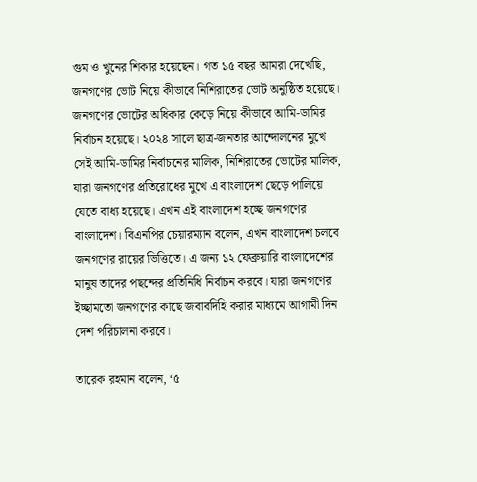গুম ও খুনের শিকার হয়েছেন। গত ১৫ বছর আমরা দেখেছি, জনগণের ভোট নিয়ে কীভাবে নিশিরাতের ভোট অনুষ্ঠিত হয়েছে। জনগণের ভোটের অধিকার কেড়ে নিয়ে কীভাবে আমি-ডামির নির্বাচন হয়েছে। ২০২৪ সালে ছাত্র-জনতার আন্দোলনের মুখে সেই আমি-ডামির নির্বাচনের মালিক, নিশিরাতের ভোটের মালিক, যারা জনগণের প্রতিরোধের মুখে এ বাংলাদেশ ছেড়ে পালিয়ে যেতে বাধ্য হয়েছে। এখন এই বাংলাদেশ হচ্ছে জনগণের বাংলাদেশ। বিএনপির চেয়ারম্যান বলেন, এখন বাংলাদেশ চলবে জনগণের রায়ের ভিত্তিতে। এ জন্য ১২ ফেব্রুয়ারি বাংলাদেশের মানুষ তাদের পছন্দের প্রতিনিধি নির্বাচন করবে। যারা জনগণের ইচ্ছামতো জনগণের কাছে জবাবদিহি করার মাধ্যমে আগামী দিন দেশ পরিচালনা করবে।

তারেক রহমান বলেন, ‘৫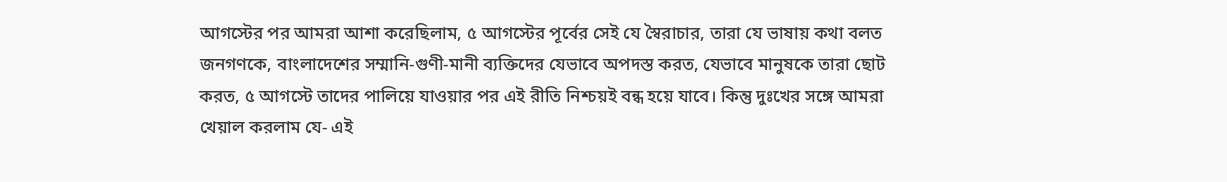আগস্টের পর আমরা আশা করেছিলাম, ৫ আগস্টের পূর্বের সেই যে স্বৈরাচার, তারা যে ভাষায় কথা বলত জনগণকে, বাংলাদেশের সম্মানি-গুণী-মানী ব্যক্তিদের যেভাবে অপদস্ত করত, যেভাবে মানুষকে তারা ছোট করত, ৫ আগস্টে তাদের পালিয়ে যাওয়ার পর এই রীতি নিশ্চয়ই বন্ধ হয়ে যাবে। কিন্তু দুঃখের সঙ্গে আমরা খেয়াল করলাম যে- এই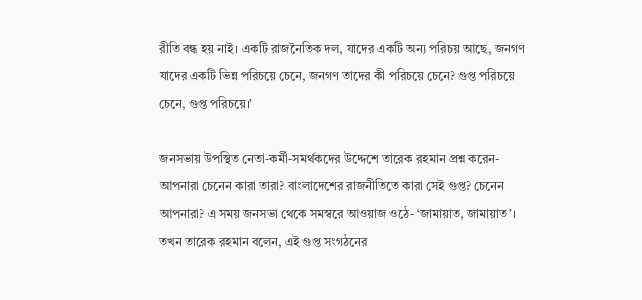রীতি বন্ধ হয় নাই। একটি রাজনৈতিক দল, যাদের একটি অন্য পরিচয় আছে, জনগণ যাদের একটি ভিন্ন পরিচয়ে চেনে, জনগণ তাদের কী পরিচয়ে চেনে? গুপ্ত পরিচয়ে চেনে, গুপ্ত পরিচয়ে।’

জনসভায় উপস্থিত নেতা-কর্মী-সমর্থকদের উদ্দেশে তারেক রহমান প্রশ্ন করেন- আপনারা চেনেন কারা তারা? বাংলাদেশের রাজনীতিতে কারা সেই গুপ্ত? চেনেন আপনারা? এ সময় জনসভা থেকে সমস্বরে আওয়াজ ওঠে- ‘জামায়াত, জামায়াত’। তখন তারেক রহমান বলেন, এই গুপ্ত সংগঠনের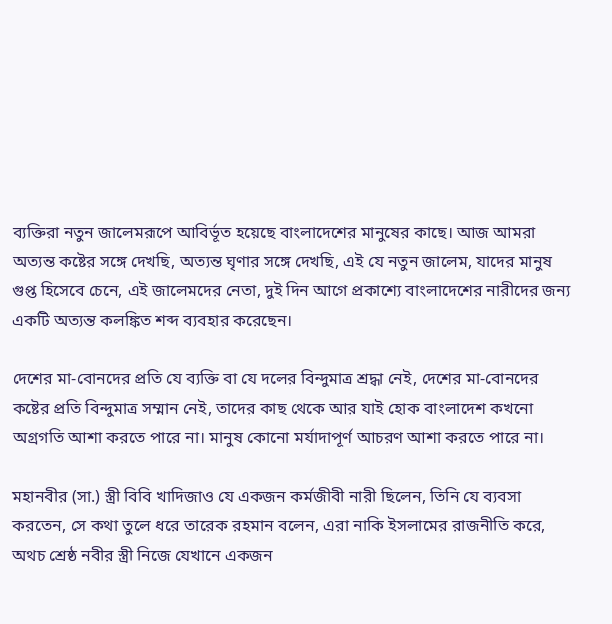ব্যক্তিরা নতুন জালেমরূপে আবির্ভূত হয়েছে বাংলাদেশের মানুষের কাছে। আজ আমরা অত্যন্ত কষ্টের সঙ্গে দেখছি, অত্যন্ত ঘৃণার সঙ্গে দেখছি, এই যে নতুন জালেম, যাদের মানুষ গুপ্ত হিসেবে চেনে, এই জালেমদের নেতা, দুই দিন আগে প্রকাশ্যে বাংলাদেশের নারীদের জন্য একটি অত্যন্ত কলঙ্কিত শব্দ ব্যবহার করেছেন।

দেশের মা-বোনদের প্রতি যে ব্যক্তি বা যে দলের বিন্দুমাত্র শ্রদ্ধা নেই, দেশের মা-বোনদের কষ্টের প্রতি বিন্দুমাত্র সম্মান নেই, তাদের কাছ থেকে আর যাই হোক বাংলাদেশ কখনো অগ্রগতি আশা করতে পারে না। মানুষ কোনো মর্যাদাপূর্ণ আচরণ আশা করতে পারে না।

মহানবীর (সা.) স্ত্রী বিবি খাদিজাও যে একজন কর্মজীবী নারী ছিলেন, তিনি যে ব্যবসা করতেন, সে কথা তুলে ধরে তারেক রহমান বলেন, এরা নাকি ইসলামের রাজনীতি করে, অথচ শ্রেষ্ঠ নবীর স্ত্রী নিজে যেখানে একজন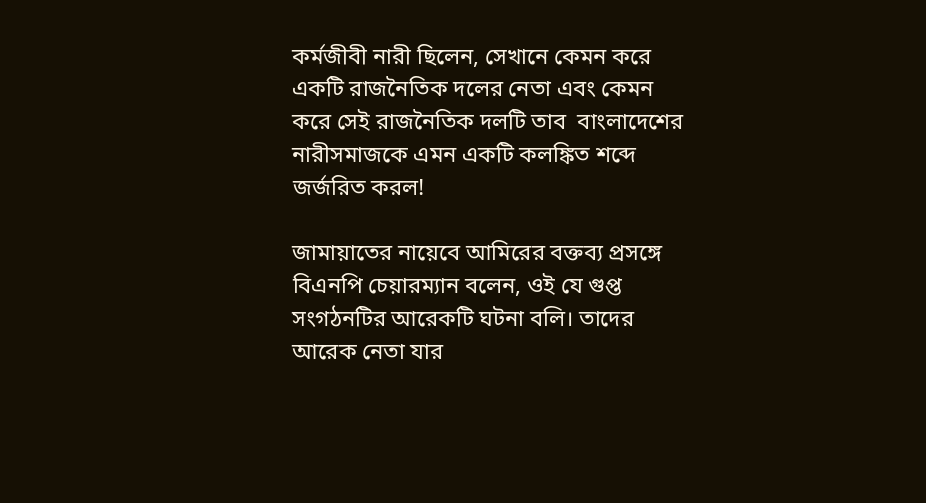কর্মজীবী নারী ছিলেন, সেখানে কেমন করে একটি রাজনৈতিক দলের নেতা এবং কেমন করে সেই রাজনৈতিক দলটি তাব  বাংলাদেশের নারীসমাজকে এমন একটি কলঙ্কিত শব্দে জর্জরিত করল!

জামায়াতের নায়েবে আমিরের বক্তব্য প্রসঙ্গে বিএনপি চেয়ারম্যান বলেন, ওই যে গুপ্ত সংগঠনটির আরেকটি ঘটনা বলি। তাদের আরেক নেতা যার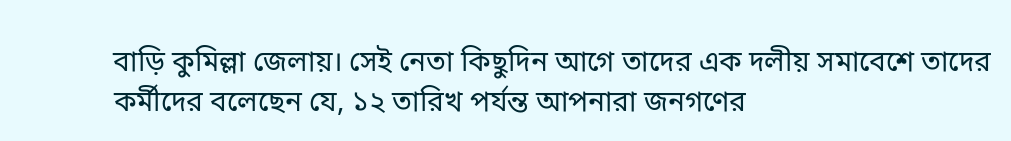বাড়ি কুমিল্লা জেলায়। সেই নেতা কিছুদিন আগে তাদের এক দলীয় সমাবেশে তাদের কর্মীদের বলেছেন যে, ১২ তারিখ পর্যন্ত আপনারা জনগণের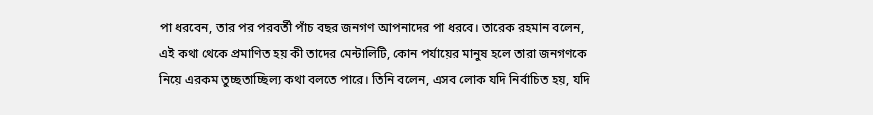পা ধরবেন, তার পর পরবর্তী পাঁচ বছর জনগণ আপনাদের পা ধরবে। তারেক রহমান বলেন, এই কথা থেকে প্রমাণিত হয় কী তাদের মেন্টালিটি, কোন পর্যায়ের মানুষ হলে তারা জনগণকে নিয়ে এরকম তুচ্ছতাচ্ছিল্য কথা বলতে পারে। তিনি বলেন, এসব লোক যদি নির্বাচিত হয়, যদি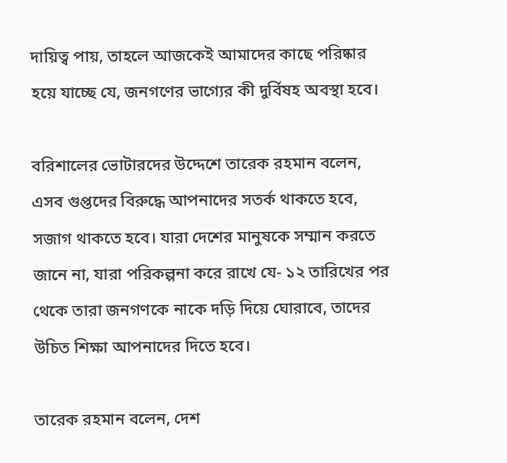দায়িত্ব পায়, তাহলে আজকেই আমাদের কাছে পরিষ্কার হয়ে যাচ্ছে যে, জনগণের ভাগ্যের কী দুর্বিষহ অবস্থা হবে।

বরিশালের ভোটারদের উদ্দেশে তারেক রহমান বলেন, এসব গুপ্তদের বিরুদ্ধে আপনাদের সতর্ক থাকতে হবে, সজাগ থাকতে হবে। যারা দেশের মানুষকে সম্মান করতে জানে না, যারা পরিকল্পনা করে রাখে যে- ১২ তারিখের পর থেকে তারা জনগণকে নাকে দড়ি দিয়ে ঘোরাবে, তাদের উচিত শিক্ষা আপনাদের দিতে হবে।

তারেক রহমান বলেন, দেশ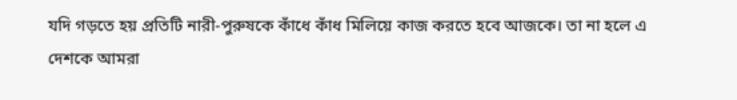যদি গড়তে হয় প্রতিটি নারী-পুরুষকে কাঁধে কাঁধ মিলিয়ে কাজ করতে হবে আজকে। তা না হলে এ দেশকে আমরা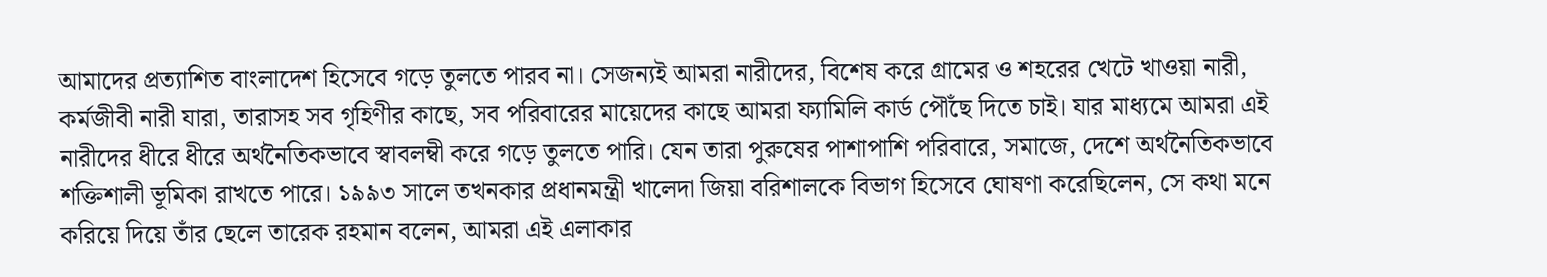আমাদের প্রত্যাশিত বাংলাদেশ হিসেবে গড়ে তুলতে পারব না। সেজন্যই আমরা নারীদের, বিশেষ করে গ্রামের ও শহরের খেটে খাওয়া নারী, কর্মজীবী নারী যারা, তারাসহ সব গৃহিণীর কাছে, সব পরিবারের মায়েদের কাছে আমরা ফ্যামিলি কার্ড পৌঁছে দিতে চাই। যার মাধ্যমে আমরা এই নারীদের ধীরে ধীরে অর্থনৈতিকভাবে স্বাবলম্বী করে গড়ে তুলতে পারি। যেন তারা পুরুষের পাশাপাশি পরিবারে, সমাজে, দেশে অর্থনৈতিকভাবে শক্তিশালী ভূমিকা রাখতে পারে। ১৯৯৩ সালে তখনকার প্রধানমন্ত্রী খালেদা জিয়া বরিশালকে বিভাগ হিসেবে ঘোষণা করেছিলেন, সে কথা মনে করিয়ে দিয়ে তাঁর ছেলে তারেক রহমান বলেন, আমরা এই এলাকার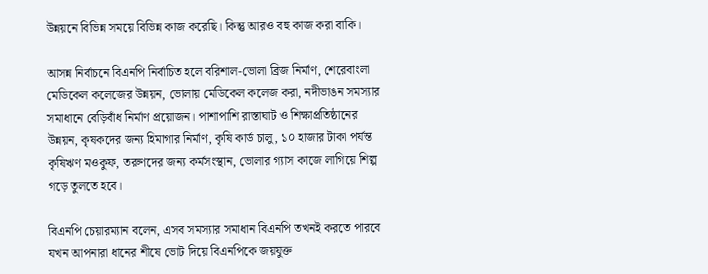উন্নয়নে বিভিন্ন সময়ে বিভিন্ন কাজ করেছি। কিন্তু আরও বহু কাজ করা বাকি।

আসন্ন নির্বাচনে বিএনপি নির্বাচিত হলে বরিশাল-ভোলা ব্রিজ নির্মাণ, শেরেবাংলা মেডিকেল কলেজের উন্নয়ন, ভোলায় মেডিকেল কলেজ করা, নদীভাঙন সমস্যার সমাধানে বেড়িবাঁধ নির্মাণ প্রয়োজন। পাশাপাশি রাস্তাঘাট ও শিক্ষাপ্রতিষ্ঠানের উন্নয়ন, কৃষকদের জন্য হিমাগার নির্মাণ, কৃষি কার্ড চালু, ১০ হাজার টাকা পর্যন্ত কৃষিঋণ মওকুফ, তরুণদের জন্য কর্মসংস্থান, ভোলার গ্যাস কাজে লাগিয়ে শিল্প গড়ে তুলতে হবে।

বিএনপি চেয়ারম্যান বলেন, এসব সমস্যার সমাধান বিএনপি তখনই করতে পারবে যখন আপনারা ধানের শীষে ভোট দিয়ে বিএনপিকে জয়যুক্ত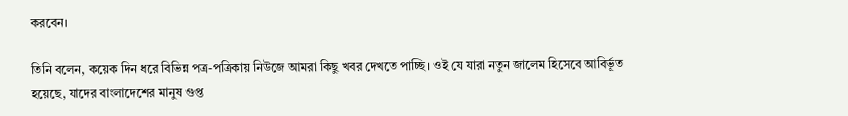করবেন।

তিনি বলেন, কয়েক দিন ধরে বিভিন্ন পত্র-পত্রিকায় নিউজে আমরা কিছু খবর দেখতে পাচ্ছি। ওই যে যারা নতুন জালেম হিসেবে আবির্ভূত হয়েছে, যাদের বাংলাদেশের মানুষ গুপ্ত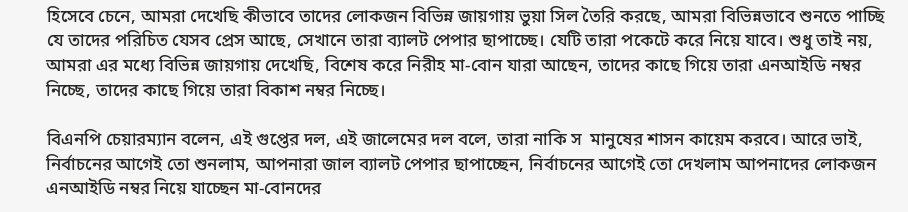হিসেবে চেনে, আমরা দেখেছি কীভাবে তাদের লোকজন বিভিন্ন জায়গায় ভুয়া সিল তৈরি করছে, আমরা বিভিন্নভাবে শুনতে পাচ্ছি যে তাদের পরিচিত যেসব প্রেস আছে, সেখানে তারা ব্যালট পেপার ছাপাচ্ছে। যেটি তারা পকেটে করে নিয়ে যাবে। শুধু তাই নয়, আমরা এর মধ্যে বিভিন্ন জায়গায় দেখেছি, বিশেষ করে নিরীহ মা-বোন যারা আছেন, তাদের কাছে গিয়ে তারা এনআইডি নম্বর নিচ্ছে, তাদের কাছে গিয়ে তারা বিকাশ নম্বর নিচ্ছে।

বিএনপি চেয়ারম্যান বলেন, এই গুপ্তের দল, এই জালেমের দল বলে, তারা নাকি স  মানুষের শাসন কায়েম করবে। আরে ভাই, নির্বাচনের আগেই তো শুনলাম, আপনারা জাল ব্যালট পেপার ছাপাচ্ছেন, নির্বাচনের আগেই তো দেখলাম আপনাদের লোকজন এনআইডি নম্বর নিয়ে যাচ্ছেন মা-বোনদের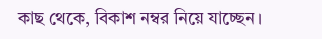কাছ থেকে, বিকাশ নম্বর নিয়ে যাচ্ছেন।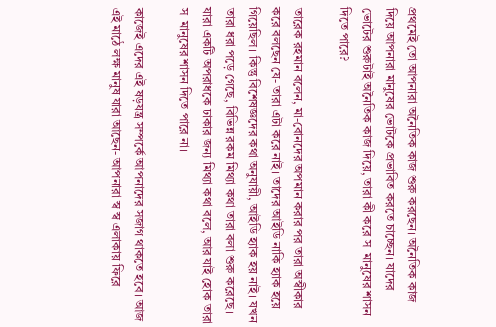প্রথমেই তো আপনারা অনৈতিক কাজ শুরু করছেন। অনৈতিক কাজ দিয়ে আপনারা মানুষের ভোটকে প্রভাবিত করতে চাচ্ছেন। যাদের ভোটের শুরুটাই অনৈতিক কাজ দিয়ে, তারা কী করে স  মানুষের শাসন দিতে পারে?

তারেক রহমান বলেন, মা-বোনদের অপমান করার পর তারা অস্বীকার করে বলছেন যে- তারা এটা করে নাই। তাদের আইডি নাকি হ্যাক হয়ে গিয়েছিল। কিন্তু বিশেষজ্ঞদের কথা অনুযায়ী, আইডি হ্যাক হয় নাই। যখন তারা ধরা পড়ে গেছে, বিভিন্ন রকম মিথ্যা কথা তারা বলা শুরু করেছে। যারা একটি অপরাধকে ঢাকার জন্য মিথ্যা কথা বলে, আর যাই হোক তারা স  মানুষের শাসন দিতে পারে না।

কাজেই এদের এই ষড়যন্ত্র সম্পর্কে আপনাদের সজাগ থাকতে হবে। আজ এই মাঠে লক্ষ মানুষ যারা আছেন- আপনারা স্ব স্ব এলাকায় ফিরে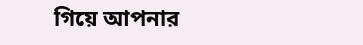গিয়ে আপনার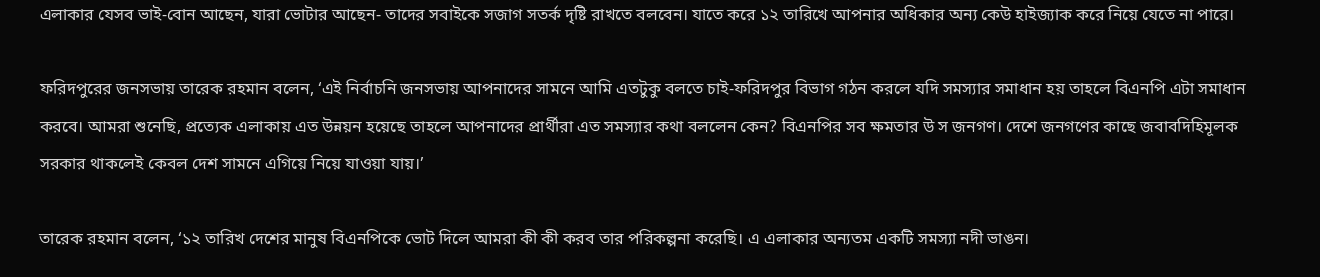এলাকার যেসব ভাই-বোন আছেন, যারা ভোটার আছেন- তাদের সবাইকে সজাগ সতর্ক দৃষ্টি রাখতে বলবেন। যাতে করে ১২ তারিখে আপনার অধিকার অন্য কেউ হাইজ্যাক করে নিয়ে যেতে না পারে।

ফরিদপুরের জনসভায় তারেক রহমান বলেন, ‘এই নির্বাচনি জনসভায় আপনাদের সামনে আমি এতটুকু বলতে চাই-ফরিদপুর বিভাগ গঠন করলে যদি সমস্যার সমাধান হয় তাহলে বিএনপি এটা সমাধান করবে। আমরা শুনেছি, প্রত্যেক এলাকায় এত উন্নয়ন হয়েছে তাহলে আপনাদের প্রার্থীরা এত সমস্যার কথা বললেন কেন? বিএনপির সব ক্ষমতার উ স জনগণ। দেশে জনগণের কাছে জবাবদিহিমূলক সরকার থাকলেই কেবল দেশ সামনে এগিয়ে নিয়ে যাওয়া যায়।’

তারেক রহমান বলেন, ‘১২ তারিখ দেশের মানুষ বিএনপিকে ভোট দিলে আমরা কী কী করব তার পরিকল্পনা করেছি। এ এলাকার অন্যতম একটি সমস্যা নদী ভাঙন।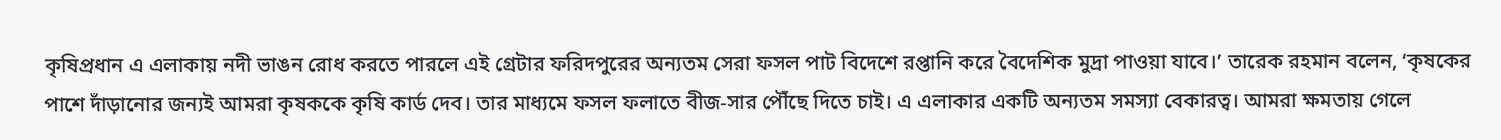কৃষিপ্রধান এ এলাকায় নদী ভাঙন রোধ করতে পারলে এই গ্রেটার ফরিদপুরের অন্যতম সেরা ফসল পাট বিদেশে রপ্তানি করে বৈদেশিক মুদ্রা পাওয়া যাবে।’ তারেক রহমান বলেন, ‘কৃষকের পাশে দাঁড়ানোর জন্যই আমরা কৃষককে কৃষি কার্ড দেব। তার মাধ্যমে ফসল ফলাতে বীজ-সার পৌঁছে দিতে চাই। এ এলাকার একটি অন্যতম সমস্যা বেকারত্ব। আমরা ক্ষমতায় গেলে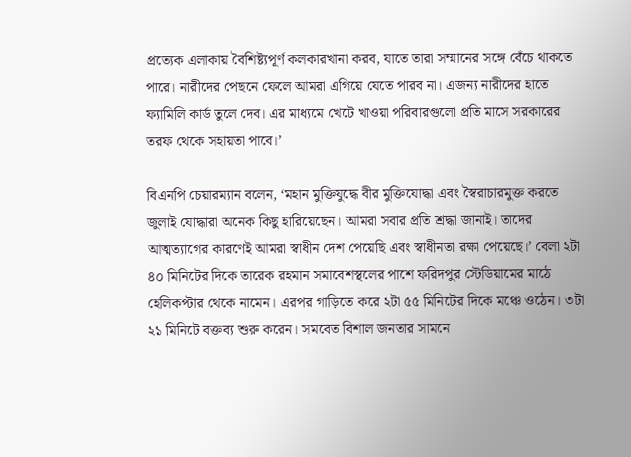প্রত্যেক এলাকায় বৈশিষ্ট্যপূর্ণ কলকারখানা করব, যাতে তারা সম্মানের সঙ্গে বেঁচে থাকতে পারে। নারীদের পেছনে ফেলে আমরা এগিয়ে যেতে পারব না। এজন্য নারীদের হাতে ফ্যামিলি কার্ড তুলে দেব। এর মাধ্যমে খেটে খাওয়া পরিবারগুলো প্রতি মাসে সরকারের তরফ থেকে সহায়তা পাবে।’

বিএনপি চেয়ারম্যান বলেন, ‘মহান মুক্তিযুদ্ধে বীর মুক্তিযোদ্ধা এবং স্বৈরাচারমুক্ত করতে জুলাই যোদ্ধারা অনেক কিছু হারিয়েছেন। আমরা সবার প্রতি শ্রদ্ধা জানাই। তাদের আত্মত্যাগের কারণেই আমরা স্বাধীন দেশ পেয়েছি এবং স্বাধীনতা রক্ষা পেয়েছে।’ বেলা ২টা ৪০ মিনিটের দিকে তারেক রহমান সমাবেশস্থলের পাশে ফরিদপুর স্টেডিয়ামের মাঠে হেলিকপ্টার থেকে নামেন। এরপর গাড়িতে করে ২টা ৫৫ মিনিটের দিকে মঞ্চে ওঠেন। ৩টা ২১ মিনিটে বক্তব্য শুরু করেন। সমবেত বিশাল জনতার সামনে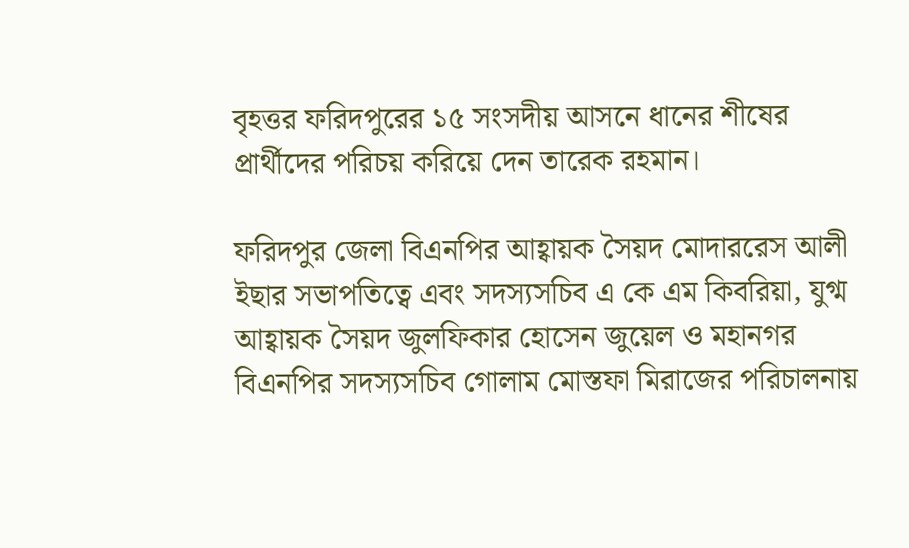বৃহত্তর ফরিদপুরের ১৫ সংসদীয় আসনে ধানের শীষের প্রার্থীদের পরিচয় করিয়ে দেন তারেক রহমান।

ফরিদপুর জেলা বিএনপির আহ্বায়ক সৈয়দ মোদাররেস আলী ইছার সভাপতিত্বে এবং সদস্যসচিব এ কে এম কিবরিয়া, যুগ্ম আহ্বায়ক সৈয়দ জুলফিকার হোসেন জুয়েল ও মহানগর বিএনপির সদস্যসচিব গোলাম মোস্তফা মিরাজের পরিচালনায়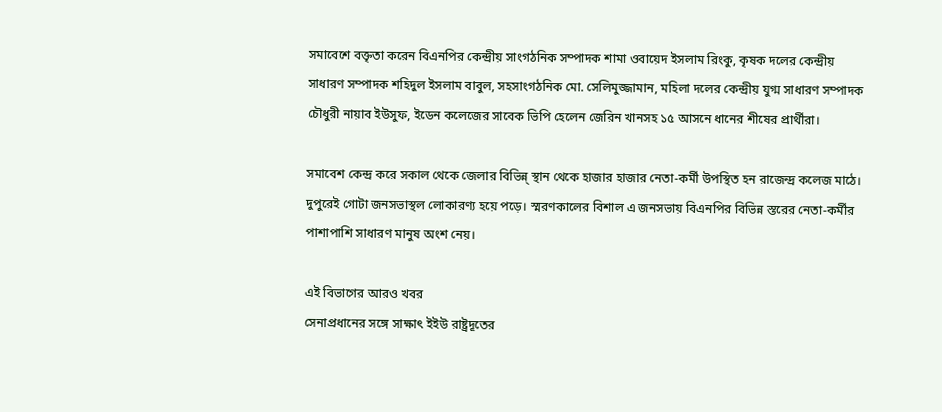সমাবেশে বক্তৃতা করেন বিএনপির কেন্দ্রীয় সাংগঠনিক সম্পাদক শামা ওবায়েদ ইসলাম রিংকু, কৃষক দলের কেন্দ্রীয় সাধারণ সম্পাদক শহিদুল ইসলাম বাবুল, সহসাংগঠনিক মো. সেলিমুজ্জামান, মহিলা দলের কেন্দ্রীয় যুগ্ম সাধারণ সম্পাদক চৌধুরী নায়াব ইউসুফ, ইডেন কলেজের সাবেক ভিপি হেলেন জেরিন খানসহ ১৫ আসনে ধানের শীষের প্রার্থীরা।

সমাবেশ কেন্দ্র করে সকাল থেকে জেলার বিভিন্ন্ স্থান থেকে হাজার হাজার নেতা-কর্মী উপস্থিত হন রাজেন্দ্র কলেজ মাঠে। দুপুরেই গোটা জনসভাস্থল লোকারণ্য হয়ে পড়ে। স্মরণকালের বিশাল এ জনসভায় বিএনপির বিভিন্ন স্তরের নেতা-কর্মীর পাশাপাশি সাধারণ মানুষ অংশ নেয়।

এই বিভাগের আরও খবর
সেনাপ্রধানের সঙ্গে সাক্ষাৎ ইইউ রাষ্ট্রদূতের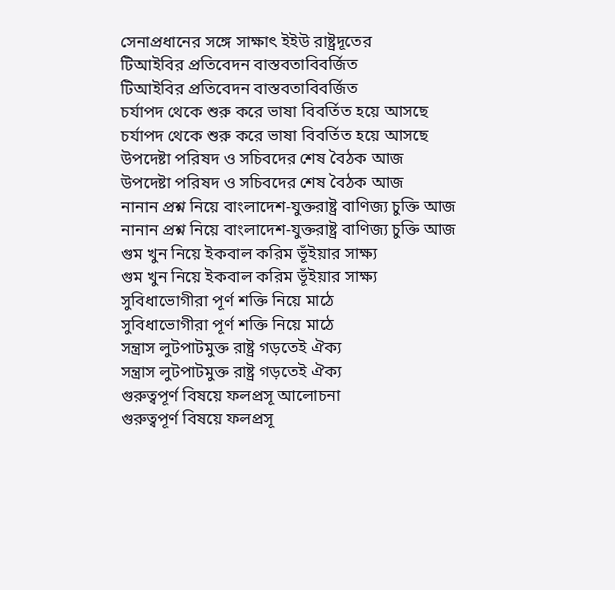সেনাপ্রধানের সঙ্গে সাক্ষাৎ ইইউ রাষ্ট্রদূতের
টিআইবির প্রতিবেদন বাস্তবতাবিবর্জিত
টিআইবির প্রতিবেদন বাস্তবতাবিবর্জিত
চর্যাপদ থেকে শুরু করে ভাষা বিবর্তিত হয়ে আসছে
চর্যাপদ থেকে শুরু করে ভাষা বিবর্তিত হয়ে আসছে
উপদেষ্টা পরিষদ ও সচিবদের শেষ বৈঠক আজ
উপদেষ্টা পরিষদ ও সচিবদের শেষ বৈঠক আজ
নানান প্রশ্ন নিয়ে বাংলাদেশ-যুক্তরাষ্ট্র বাণিজ্য চুক্তি আজ
নানান প্রশ্ন নিয়ে বাংলাদেশ-যুক্তরাষ্ট্র বাণিজ্য চুক্তি আজ
গুম খুন নিয়ে ইকবাল করিম ভূঁইয়ার সাক্ষ্য
গুম খুন নিয়ে ইকবাল করিম ভূঁইয়ার সাক্ষ্য
সুবিধাভোগীরা পূর্ণ শক্তি নিয়ে মাঠে
সুবিধাভোগীরা পূর্ণ শক্তি নিয়ে মাঠে
সন্ত্রাস লুটপাটমুক্ত রাষ্ট্র গড়তেই ঐক্য
সন্ত্রাস লুটপাটমুক্ত রাষ্ট্র গড়তেই ঐক্য
গুরুত্বপূর্ণ বিষয়ে ফলপ্রসূ আলোচনা
গুরুত্বপূর্ণ বিষয়ে ফলপ্রসূ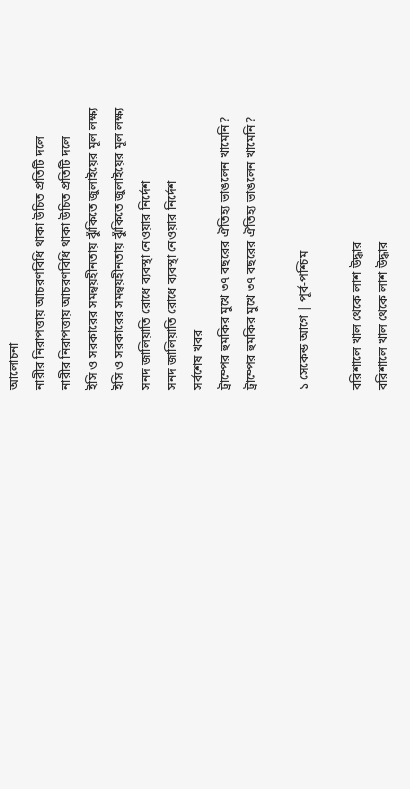আলোচনা
নারীর নিরাপত্তায় আচরণবিধি থাকা উচিত প্রতিটি দলে
নারীর নিরাপত্তায় আচরণবিধি থাকা উচিত প্রতিটি দলে
ইসি ও সরকারের সমন্বয়হীনতায় ঝুঁকিতে জুলাইয়ের মূল লক্ষ্য
ইসি ও সরকারের সমন্বয়হীনতায় ঝুঁকিতে জুলাইয়ের মূল লক্ষ্য
সনদ জালিয়াতি রোধে ব্যবস্থা নেওয়ার নির্দেশ
সনদ জালিয়াতি রোধে ব্যবস্থা নেওয়ার নির্দেশ
সর্বশেষ খবর
ট্রাম্পের হুমকির মুখে ৩৭ বছরের ঐতিহ্য ভাঙলেন খামেনি?
ট্রাম্পের হুমকির মুখে ৩৭ বছরের ঐতিহ্য ভাঙলেন খামেনি?

১ সেকেন্ড আগে | পূর্ব-পশ্চিম

বরিশালে খাল থেকে লাশ উদ্ধার
বরিশালে খাল থেকে লাশ উদ্ধার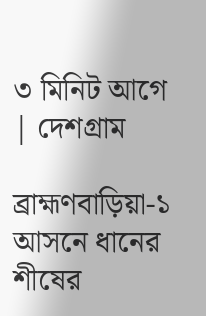৩ মিনিট আগে | দেশগ্রাম

ব্রাহ্মণবাড়িয়া-১ আসনে ধানের শীষের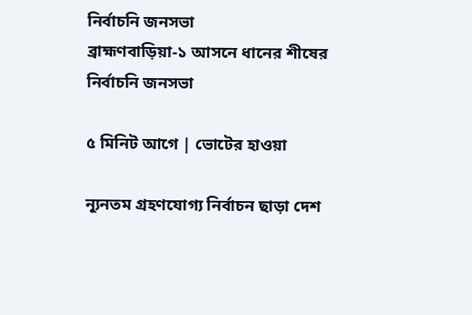নির্বাচনি জনসভা
ব্রাহ্মণবাড়িয়া-১ আসনে ধানের শীষের নির্বাচনি জনসভা

৫ মিনিট আগে | ভোটের হাওয়া

ন্যূনতম গ্রহণযোগ্য নির্বাচন ছাড়া দেশ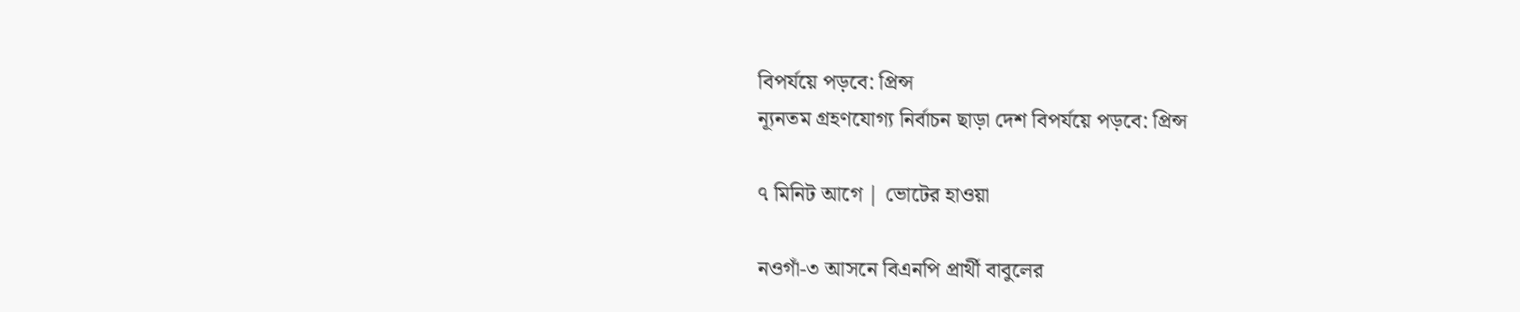বিপর্যয়ে পড়বে: প্রিন্স
ন্যূনতম গ্রহণযোগ্য নির্বাচন ছাড়া দেশ বিপর্যয়ে পড়বে: প্রিন্স

৭ মিনিট আগে | ভোটের হাওয়া

নওগাঁ-৩ আসনে বিএনপি প্রার্থী বাবুলের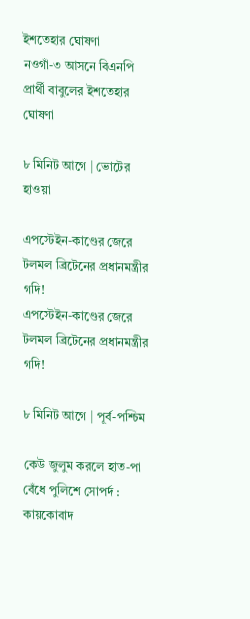ইশতেহার ঘোষণা
নওগাঁ-৩ আসনে বিএনপি প্রার্থী বাবুলের ইশতেহার ঘোষণা

৮ মিনিট আগে | ভোটের হাওয়া

এপস্টেইন-কাণ্ডের জেরে টলমল ব্রিটেনের প্রধানমন্ত্রীর গদি!
এপস্টেইন-কাণ্ডের জেরে টলমল ব্রিটেনের প্রধানমন্ত্রীর গদি!

৮ মিনিট আগে | পূর্ব-পশ্চিম

কেউ জুলুম করলে হাত-পা বেঁধে পুলিশে সোপর্দ : কায়কোবাদ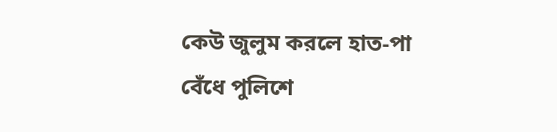কেউ জুলুম করলে হাত-পা বেঁধে পুলিশে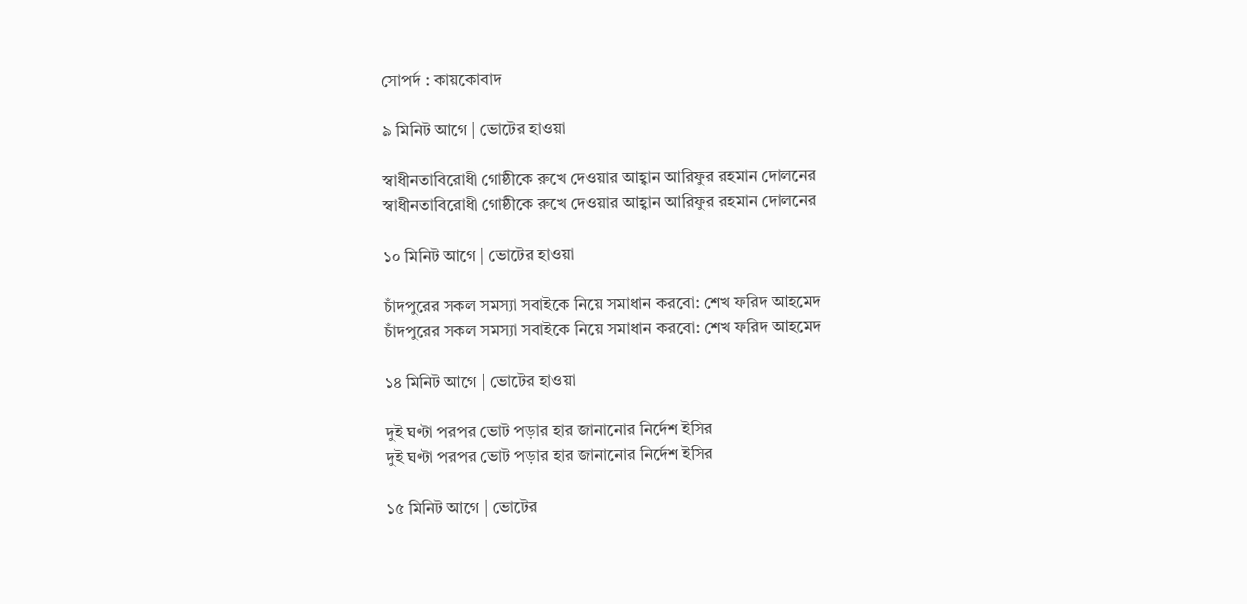সোপর্দ : কায়কোবাদ

৯ মিনিট আগে | ভোটের হাওয়া

স্বাধীনতাবিরোধী গোষ্ঠীকে রুখে দেওয়ার আহ্বান আরিফুর রহমান দোলনের
স্বাধীনতাবিরোধী গোষ্ঠীকে রুখে দেওয়ার আহ্বান আরিফুর রহমান দোলনের

১০ মিনিট আগে | ভোটের হাওয়া

চাঁদপুরের সকল সমস্যা সবাইকে নিয়ে সমাধান করবো: শেখ ফরিদ আহমেদ
চাঁদপুরের সকল সমস্যা সবাইকে নিয়ে সমাধান করবো: শেখ ফরিদ আহমেদ

১৪ মিনিট আগে | ভোটের হাওয়া

দুই ঘণ্টা পরপর ভোট পড়ার হার জানানোর নির্দেশ ইসির
দুই ঘণ্টা পরপর ভোট পড়ার হার জানানোর নির্দেশ ইসির

১৫ মিনিট আগে | ভোটের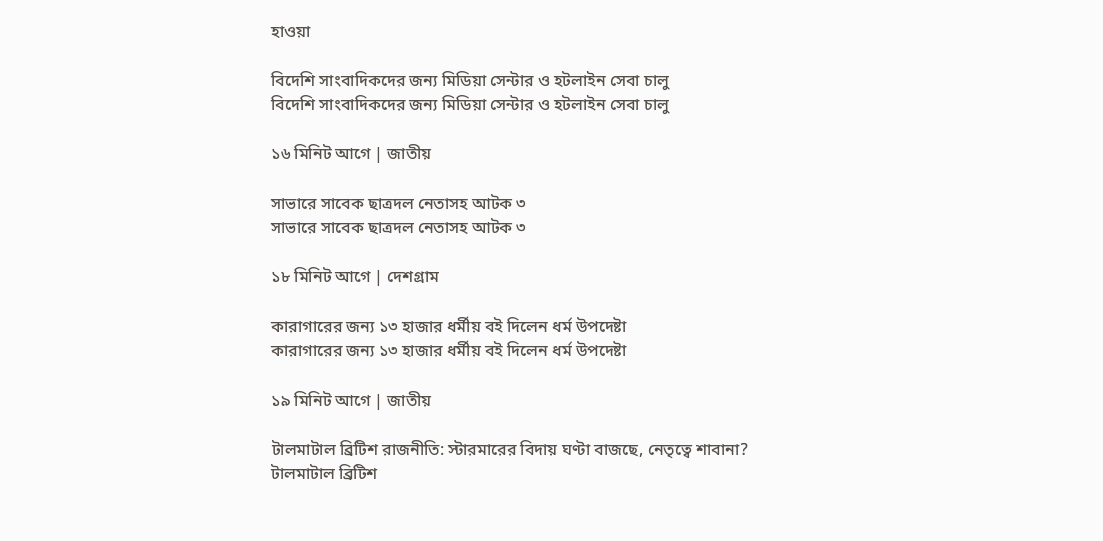হাওয়া

বিদেশি সাংবাদিকদের জন্য মিডিয়া সেন্টার ও হটলাইন সেবা চালু
বিদেশি সাংবাদিকদের জন্য মিডিয়া সেন্টার ও হটলাইন সেবা চালু

১৬ মিনিট আগে | জাতীয়

সাভারে সাবেক ছাত্রদল নেতাসহ আটক ৩
সাভারে সাবেক ছাত্রদল নেতাসহ আটক ৩

১৮ মিনিট আগে | দেশগ্রাম

কারাগারের জন্য ১৩ হাজার ধর্মীয় বই দিলেন ধর্ম উপদেষ্টা
কারাগারের জন্য ১৩ হাজার ধর্মীয় বই দিলেন ধর্ম উপদেষ্টা

১৯ মিনিট আগে | জাতীয়

টালমাটাল ব্রিটিশ রাজনীতি: স্টারমারের বিদায় ঘণ্টা বাজছে, নেতৃত্বে শাবানা?
টালমাটাল ব্রিটিশ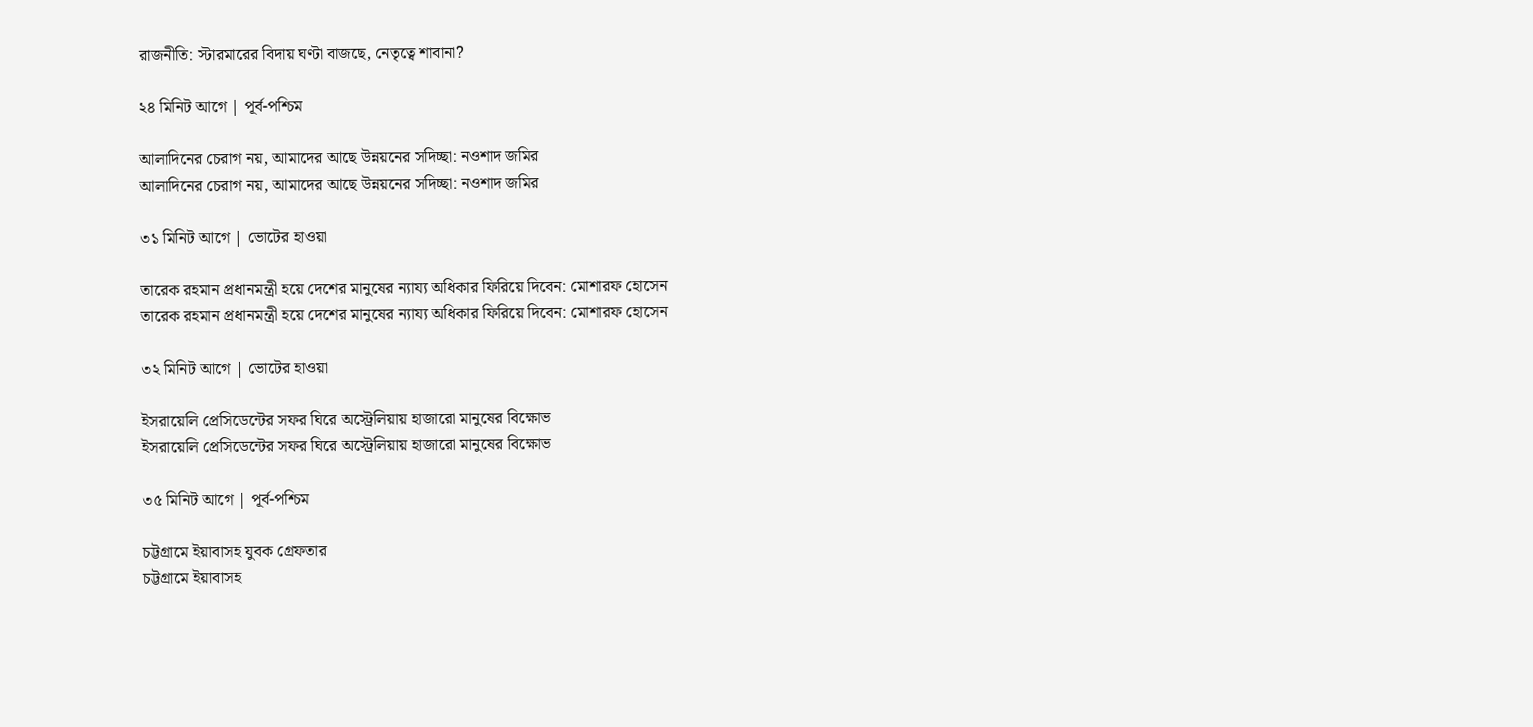রাজনীতি: স্টারমারের বিদায় ঘণ্টা বাজছে, নেতৃত্বে শাবানা?

২৪ মিনিট আগে | পূর্ব-পশ্চিম

আলাদিনের চেরাগ নয়, আমাদের আছে উন্নয়নের সদিচ্ছা: নওশাদ জমির
আলাদিনের চেরাগ নয়, আমাদের আছে উন্নয়নের সদিচ্ছা: নওশাদ জমির

৩১ মিনিট আগে | ভোটের হাওয়া

তারেক রহমান প্রধানমন্ত্রী হয়ে দেশের মানুষের ন্যায্য অধিকার ফিরিয়ে দিবেন: মোশারফ হোসেন
তারেক রহমান প্রধানমন্ত্রী হয়ে দেশের মানুষের ন্যায্য অধিকার ফিরিয়ে দিবেন: মোশারফ হোসেন

৩২ মিনিট আগে | ভোটের হাওয়া

ইসরায়েলি প্রেসিডেন্টের সফর ঘিরে অস্ট্রেলিয়ায় হাজারো মানুষের বিক্ষোভ
ইসরায়েলি প্রেসিডেন্টের সফর ঘিরে অস্ট্রেলিয়ায় হাজারো মানুষের বিক্ষোভ

৩৫ মিনিট আগে | পূর্ব-পশ্চিম

চট্টগ্রামে ইয়াবাসহ যুবক গ্রেফতার
চট্টগ্রামে ইয়াবাসহ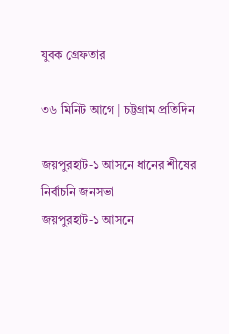যুবক গ্রেফতার

৩৬ মিনিট আগে | চট্টগ্রাম প্রতিদিন

জয়পুরহাট-১ আসনে ধানের শীষের নির্বাচনি জনসভা
জয়পুরহাট-১ আসনে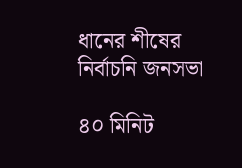ধানের শীষের নির্বাচনি জনসভা

৪০ মিনিট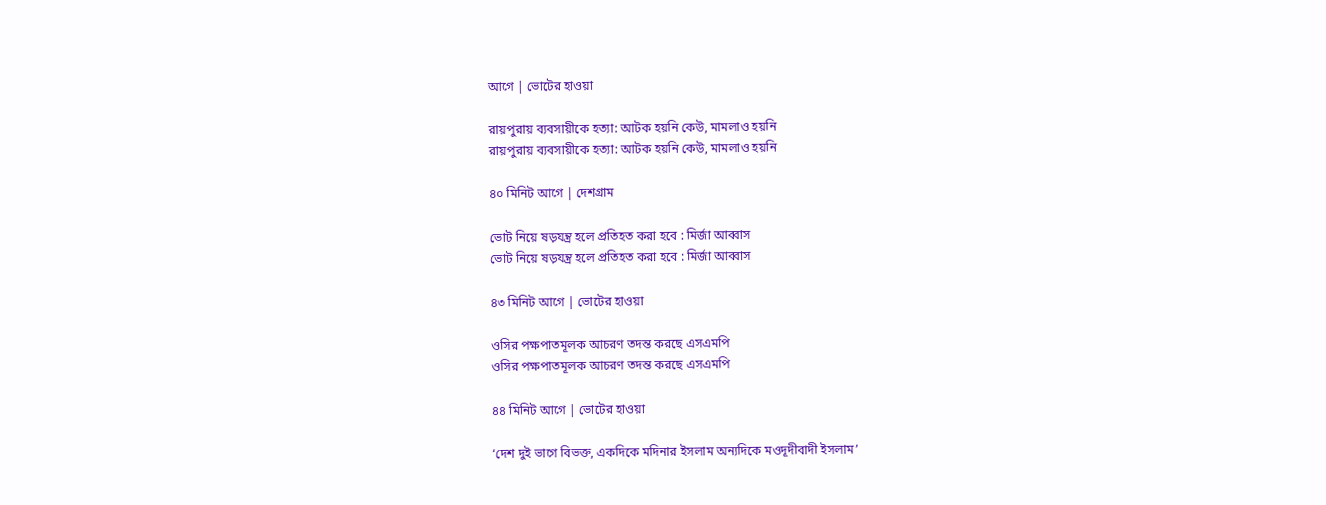আগে | ভোটের হাওয়া

রায়পুরায় ব্যবসায়ীকে হত্যা: আটক হয়নি কেউ, মামলাও হয়নি
রায়পুরায় ব্যবসায়ীকে হত্যা: আটক হয়নি কেউ, মামলাও হয়নি

৪০ মিনিট আগে | দেশগ্রাম

ভোট নিয়ে ষড়যন্ত্র হলে প্রতিহত করা হবে : মির্জা আব্বাস
ভোট নিয়ে ষড়যন্ত্র হলে প্রতিহত করা হবে : মির্জা আব্বাস

৪৩ মিনিট আগে | ভোটের হাওয়া

ওসির পক্ষপাতমূলক আচরণ তদন্ত করছে এসএমপি
ওসির পক্ষপাতমূলক আচরণ তদন্ত করছে এসএমপি

৪৪ মিনিট আগে | ভোটের হাওয়া

‘দেশ দুই ভাগে বিভক্ত, একদিকে মদিনার ইসলাম অন্যদিকে মওদূদীবাদী ইসলাম’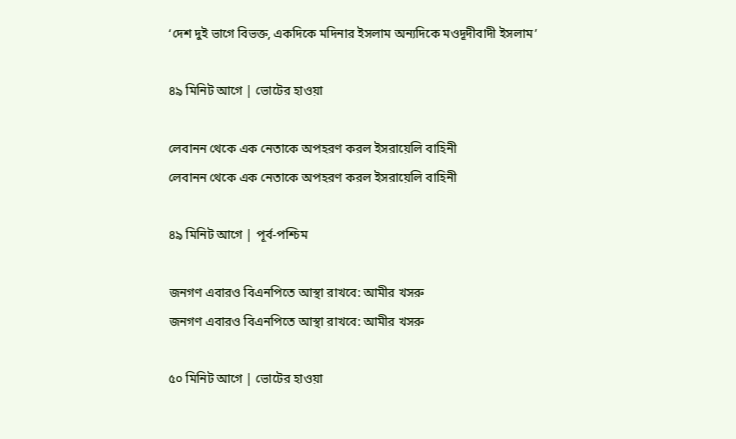‘দেশ দুই ভাগে বিভক্ত, একদিকে মদিনার ইসলাম অন্যদিকে মওদূদীবাদী ইসলাম’

৪৯ মিনিট আগে | ভোটের হাওয়া

লেবানন থেকে এক নেতাকে অপহরণ করল ইসরায়েলি বাহিনী
লেবানন থেকে এক নেতাকে অপহরণ করল ইসরায়েলি বাহিনী

৪৯ মিনিট আগে | পূর্ব-পশ্চিম

জনগণ এবারও বিএনপিতে আস্থা রাখবে: আমীর খসরু
জনগণ এবারও বিএনপিতে আস্থা রাখবে: আমীর খসরু

৫০ মিনিট আগে | ভোটের হাওয়া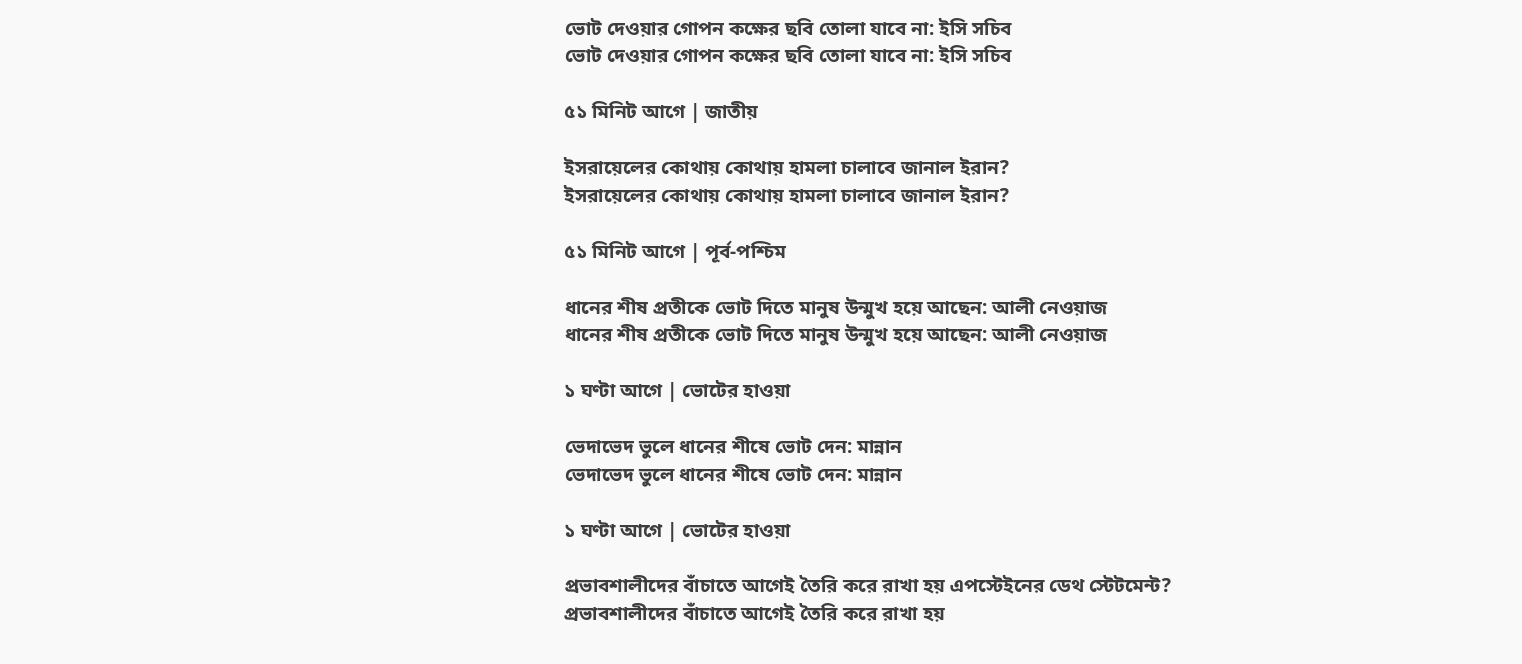ভোট দেওয়ার গোপন কক্ষের ছবি তোলা যাবে না: ইসি সচিব
ভোট দেওয়ার গোপন কক্ষের ছবি তোলা যাবে না: ইসি সচিব

৫১ মিনিট আগে | জাতীয়

ইসরায়েলের কোথায় কোথায় হামলা চালাবে জানাল ইরান?
ইসরায়েলের কোথায় কোথায় হামলা চালাবে জানাল ইরান?

৫১ মিনিট আগে | পূর্ব-পশ্চিম

ধানের শীষ প্রতীকে ভোট দিতে মানুষ উন্মুখ হয়ে আছেন: আলী নেওয়াজ
ধানের শীষ প্রতীকে ভোট দিতে মানুষ উন্মুখ হয়ে আছেন: আলী নেওয়াজ

১ ঘণ্টা আগে | ভোটের হাওয়া

ভেদাভেদ ভুলে ধানের শীষে ভোট দেন: মান্নান
ভেদাভেদ ভুলে ধানের শীষে ভোট দেন: মান্নান

১ ঘণ্টা আগে | ভোটের হাওয়া

প্রভাবশালীদের বাঁচাতে আগেই তৈরি করে রাখা হয় এপস্টেইনের ডেথ স্টেটমেন্ট?
প্রভাবশালীদের বাঁচাতে আগেই তৈরি করে রাখা হয়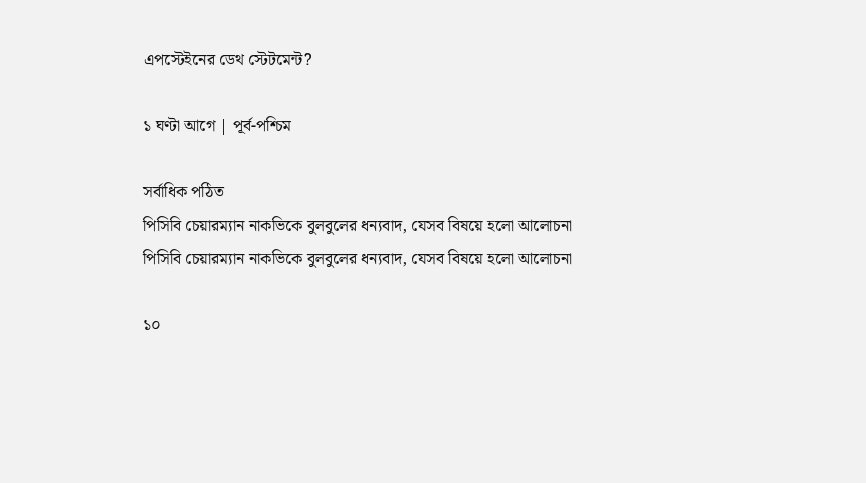এপস্টেইনের ডেথ স্টেটমেন্ট?

১ ঘণ্টা আগে | পূর্ব-পশ্চিম

সর্বাধিক পঠিত
পিসিবি চেয়ারম্যান নাকভিকে বুলবুলের ধন্যবাদ, যেসব বিষয়ে হলো আলোচনা
পিসিবি চেয়ারম্যান নাকভিকে বুলবুলের ধন্যবাদ, যেসব বিষয়ে হলো আলোচনা

১০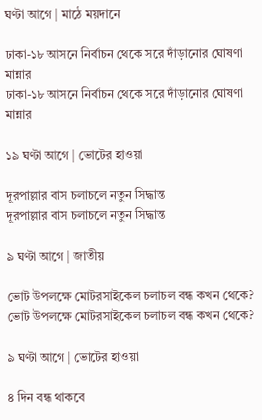ঘণ্টা আগে | মাঠে ময়দানে

ঢাকা-১৮ আসনে নির্বাচন থেকে সরে দাঁড়ানোর ঘোষণা মান্নার
ঢাকা-১৮ আসনে নির্বাচন থেকে সরে দাঁড়ানোর ঘোষণা মান্নার

১৯ ঘণ্টা আগে | ভোটের হাওয়া

দূরপাল্লার বাস চলাচলে নতুন সিদ্ধান্ত
দূরপাল্লার বাস চলাচলে নতুন সিদ্ধান্ত

৯ ঘণ্টা আগে | জাতীয়

ভোট উপলক্ষে মোটরসাইকেল চলাচল বন্ধ কখন থেকে?
ভোট উপলক্ষে মোটরসাইকেল চলাচল বন্ধ কখন থেকে?

৯ ঘণ্টা আগে | ভোটের হাওয়া

৪ দিন বন্ধ থাকবে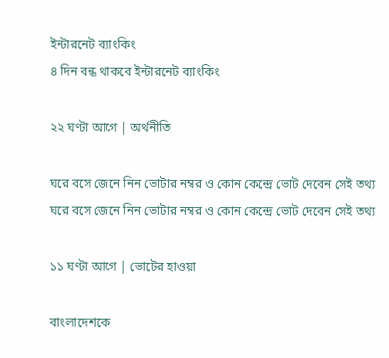ইন্টারনেট ব্যাংকিং
৪ দিন বন্ধ থাকবে ইন্টারনেট ব্যাংকিং

২২ ঘণ্টা আগে | অর্থনীতি

ঘরে বসে জেনে নিন ভোটার নম্বর ও কোন কেন্দ্রে ভোট দেবেন সেই তথ্য
ঘরে বসে জেনে নিন ভোটার নম্বর ও কোন কেন্দ্রে ভোট দেবেন সেই তথ্য

১১ ঘণ্টা আগে | ভোটের হাওয়া

বাংলাদেশকে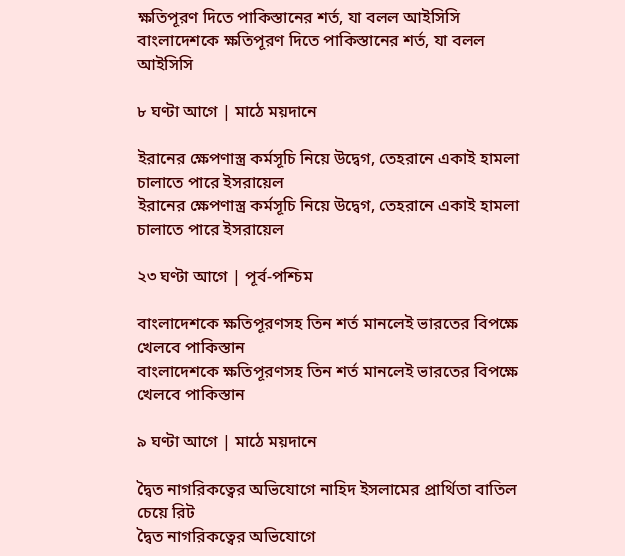ক্ষতিপূরণ দিতে পাকিস্তানের শর্ত, যা বলল আইসিসি
বাংলাদেশকে ক্ষতিপূরণ দিতে পাকিস্তানের শর্ত, যা বলল আইসিসি

৮ ঘণ্টা আগে | মাঠে ময়দানে

ইরানের ক্ষেপণাস্ত্র কর্মসূচি নিয়ে উদ্বেগ, তেহরানে একাই হামলা চালাতে পারে ইসরায়েল
ইরানের ক্ষেপণাস্ত্র কর্মসূচি নিয়ে উদ্বেগ, তেহরানে একাই হামলা চালাতে পারে ইসরায়েল

২৩ ঘণ্টা আগে | পূর্ব-পশ্চিম

বাংলাদেশকে ক্ষতিপূরণসহ তিন শর্ত মানলেই ভারতের বিপক্ষে খেলবে পাকিস্তান
বাংলাদেশকে ক্ষতিপূরণসহ তিন শর্ত মানলেই ভারতের বিপক্ষে খেলবে পাকিস্তান

৯ ঘণ্টা আগে | মাঠে ময়দানে

দ্বৈত নাগরিকত্বের অভিযোগে নাহিদ ইসলামের প্রার্থিতা বাতিল চেয়ে রিট
দ্বৈত নাগরিকত্বের অভিযোগে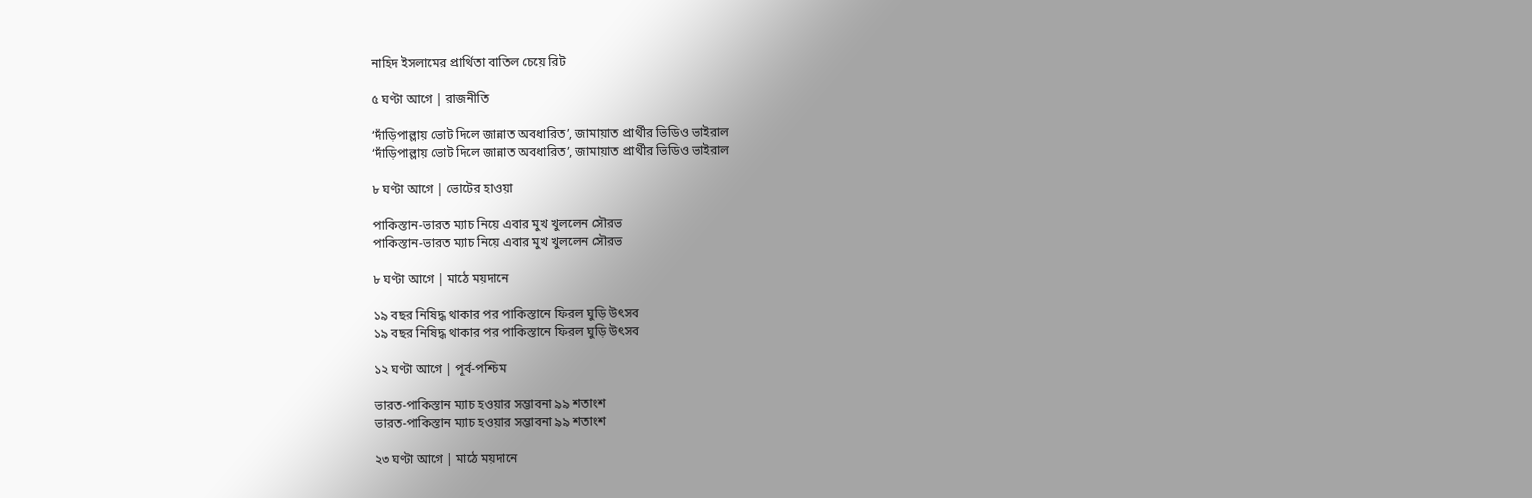নাহিদ ইসলামের প্রার্থিতা বাতিল চেয়ে রিট

৫ ঘণ্টা আগে | রাজনীতি

‘দাঁড়িপাল্লায় ভোট দিলে জান্নাত অবধারিত’, জামায়াত প্রার্থীর ভিডিও ভাইরাল
‘দাঁড়িপাল্লায় ভোট দিলে জান্নাত অবধারিত’, জামায়াত প্রার্থীর ভিডিও ভাইরাল

৮ ঘণ্টা আগে | ভোটের হাওয়া

পাকিস্তান-ভারত ম্যাচ নিয়ে এবার মুখ খুললেন সৌরভ
পাকিস্তান-ভারত ম্যাচ নিয়ে এবার মুখ খুললেন সৌরভ

৮ ঘণ্টা আগে | মাঠে ময়দানে

১৯ বছর নিষিদ্ধ থাকার পর পাকিস্তানে ফিরল ঘুড়ি উৎসব
১৯ বছর নিষিদ্ধ থাকার পর পাকিস্তানে ফিরল ঘুড়ি উৎসব

১২ ঘণ্টা আগে | পূর্ব-পশ্চিম

ভারত-পাকিস্তান ম্যাচ হওয়ার সম্ভাবনা ৯৯ শতাংশ
ভারত-পাকিস্তান ম্যাচ হওয়ার সম্ভাবনা ৯৯ শতাংশ

২৩ ঘণ্টা আগে | মাঠে ময়দানে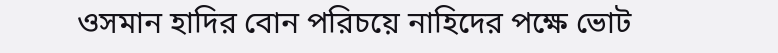ওসমান হাদির বোন পরিচয়ে নাহিদের পক্ষে ভোট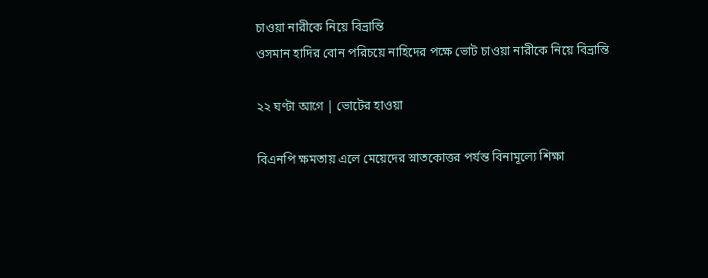চাওয়া নারীকে নিয়ে বিভ্রান্তি
ওসমান হাদির বোন পরিচয়ে নাহিদের পক্ষে ভোট চাওয়া নারীকে নিয়ে বিভ্রান্তি

২২ ঘণ্টা আগে | ভোটের হাওয়া

বিএনপি ক্ষমতায় এলে মেয়েদের স্নাতকোত্তর পর্যন্ত বিনামূল্যে শিক্ষা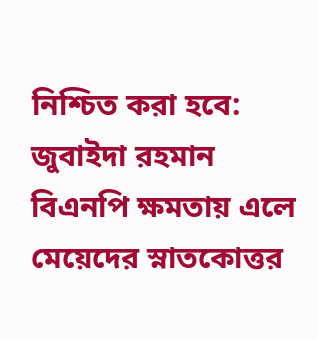নিশ্চিত করা হবে: জুবাইদা রহমান
বিএনপি ক্ষমতায় এলে মেয়েদের স্নাতকোত্তর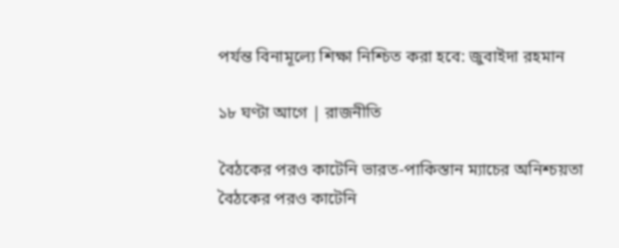পর্যন্ত বিনামূল্যে শিক্ষা নিশ্চিত করা হবে: জুবাইদা রহমান

১৮ ঘণ্টা আগে | রাজনীতি

বৈঠকের পরও কাটেনি ভারত-পাকিস্তান ম্যাচের অনিশ্চয়তা
বৈঠকের পরও কাটেনি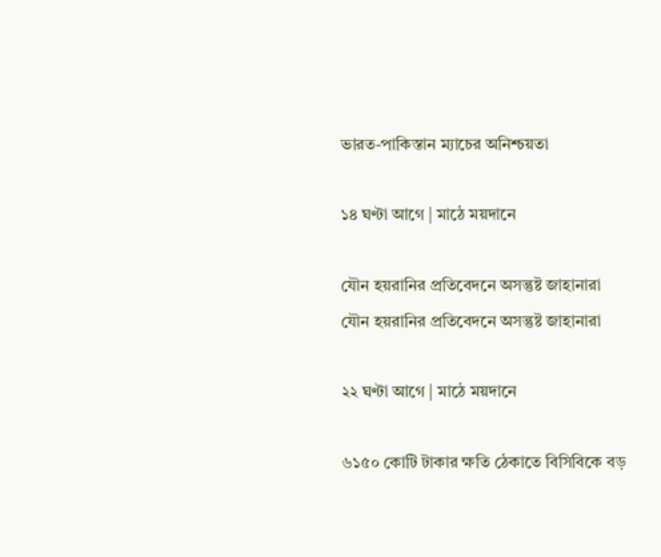ভারত-পাকিস্তান ম্যাচের অনিশ্চয়তা

১৪ ঘণ্টা আগে | মাঠে ময়দানে

যৌন হয়রানির প্রতিবেদনে অসন্তুষ্ট জাহানারা
যৌন হয়রানির প্রতিবেদনে অসন্তুষ্ট জাহানারা

২২ ঘণ্টা আগে | মাঠে ময়দানে

৬১৫০ কোটি টাকার ক্ষতি ঠেকাতে বিসিবিকে বড়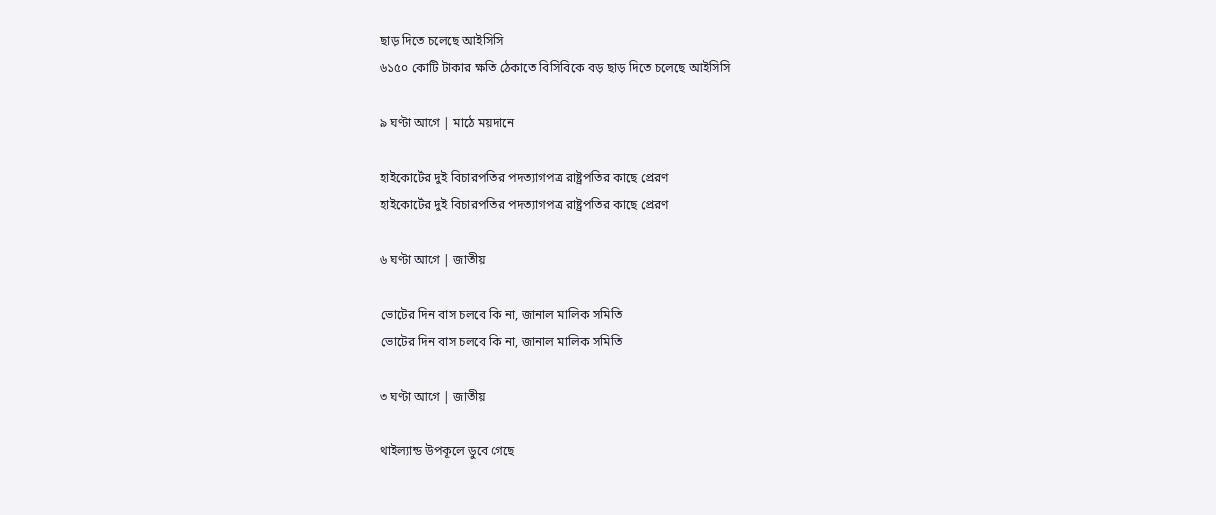ছাড় দিতে চলেছে আইসিসি
৬১৫০ কোটি টাকার ক্ষতি ঠেকাতে বিসিবিকে বড় ছাড় দিতে চলেছে আইসিসি

৯ ঘণ্টা আগে | মাঠে ময়দানে

হাইকোর্টের দুই বিচারপতির পদত্যাগপত্র রাষ্ট্রপতির কাছে প্রেরণ
হাইকোর্টের দুই বিচারপতির পদত্যাগপত্র রাষ্ট্রপতির কাছে প্রেরণ

৬ ঘণ্টা আগে | জাতীয়

ভোটের দিন বাস চলবে কি না, জানাল মালিক সমিতি
ভোটের দিন বাস চলবে কি না, জানাল মালিক সমিতি

৩ ঘণ্টা আগে | জাতীয়

থাইল্যান্ড উপকূলে ডুবে গেছে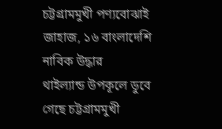চট্টগ্রামমুখী পণ্যবোঝাই জাহাজ, ১৬ বাংলাদেশি নাবিক উদ্ধার
থাইল্যান্ড উপকূলে ডুবে গেছে চট্টগ্রামমুখী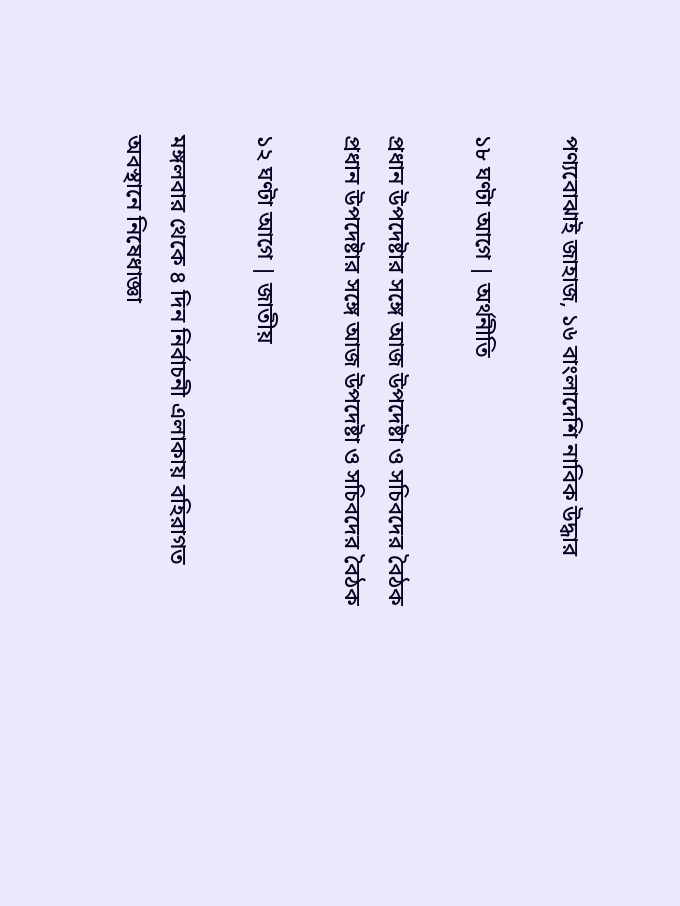পণ্যবোঝাই জাহাজ, ১৬ বাংলাদেশি নাবিক উদ্ধার

১৮ ঘণ্টা আগে | অর্থনীতি

প্রধান উপদেষ্টার সঙ্গে আজ উপদেষ্টা ও সচিবদের বৈঠক
প্রধান উপদেষ্টার সঙ্গে আজ উপদেষ্টা ও সচিবদের বৈঠক

১২ ঘণ্টা আগে | জাতীয়

মঙ্গলবার থেকে ৪ দিন নির্বাচনী এলাকায় বহিরাগত অবস্থানে নিষেধাজ্ঞা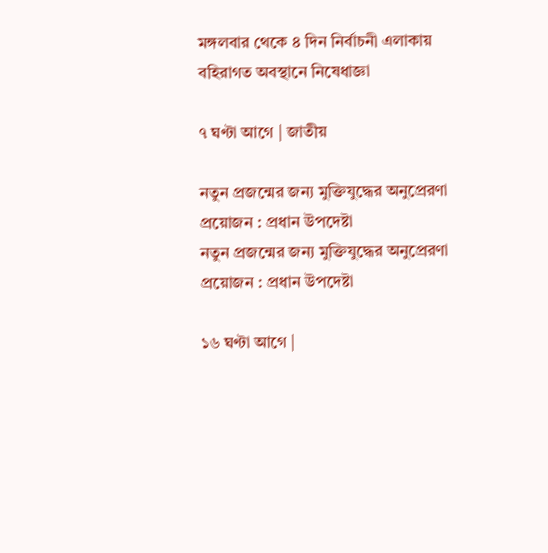মঙ্গলবার থেকে ৪ দিন নির্বাচনী এলাকায় বহিরাগত অবস্থানে নিষেধাজ্ঞা

৭ ঘণ্টা আগে | জাতীয়

নতুন প্রজন্মের জন্য মুক্তিযুদ্ধের অনুপ্রেরণা প্রয়োজন : প্রধান উপদেষ্টা
নতুন প্রজন্মের জন্য মুক্তিযুদ্ধের অনুপ্রেরণা প্রয়োজন : প্রধান উপদেষ্টা

১৬ ঘণ্টা আগে |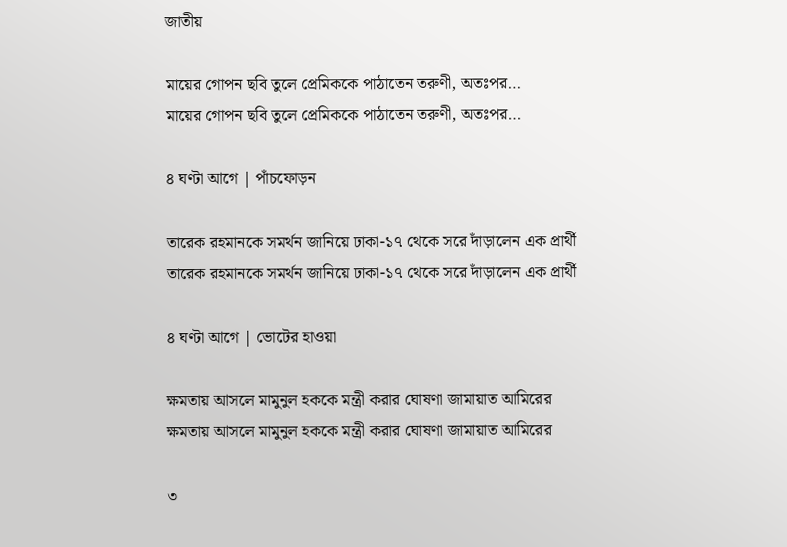জাতীয়

মায়ের গোপন ছবি তুলে প্রেমিককে পাঠাতেন তরুণী, অতঃপর…
মায়ের গোপন ছবি তুলে প্রেমিককে পাঠাতেন তরুণী, অতঃপর…

৪ ঘণ্টা আগে | পাঁচফোড়ন

তারেক রহমানকে সমর্থন জানিয়ে ঢাকা-১৭ থেকে সরে দাঁড়ালেন এক প্রার্থী
তারেক রহমানকে সমর্থন জানিয়ে ঢাকা-১৭ থেকে সরে দাঁড়ালেন এক প্রার্থী

৪ ঘণ্টা আগে | ভোটের হাওয়া

ক্ষমতায় আসলে মামুনুল হককে মন্ত্রী করার ঘোষণা জামায়াত আমিরের
ক্ষমতায় আসলে মামুনুল হককে মন্ত্রী করার ঘোষণা জামায়াত আমিরের

৩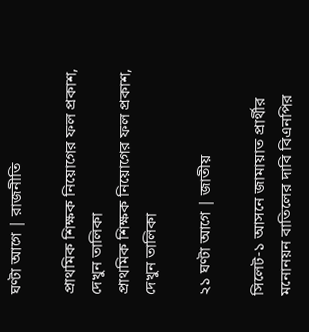ঘণ্টা আগে | রাজনীতি

প্রাথমিক শিক্ষক নিয়োগের ফল প্রকাশ, দেখুন তালিকা
প্রাথমিক শিক্ষক নিয়োগের ফল প্রকাশ, দেখুন তালিকা

২১ ঘণ্টা আগে | জাতীয়

সিলেট-১ আসনে জামায়াত প্রার্থীর মনোনয়ন বাতিলের দাবি বিএনপির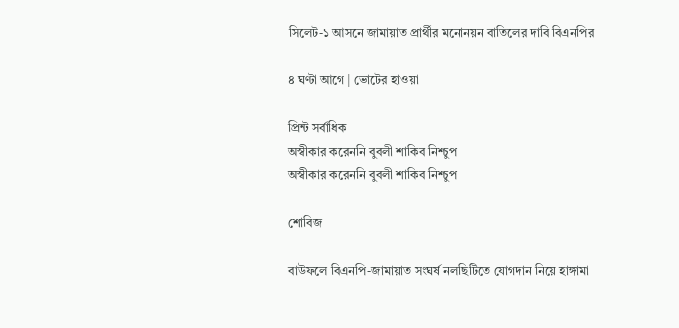সিলেট-১ আসনে জামায়াত প্রার্থীর মনোনয়ন বাতিলের দাবি বিএনপির

৪ ঘণ্টা আগে | ভোটের হাওয়া

প্রিন্ট সর্বাধিক
অস্বীকার করেননি বুবলী শাকিব নিশ্চুপ
অস্বীকার করেননি বুবলী শাকিব নিশ্চুপ

শোবিজ

বাউফলে বিএনপি-জামায়াত সংঘর্ষ নলছিটিতে যোগদান নিয়ে হাঙ্গামা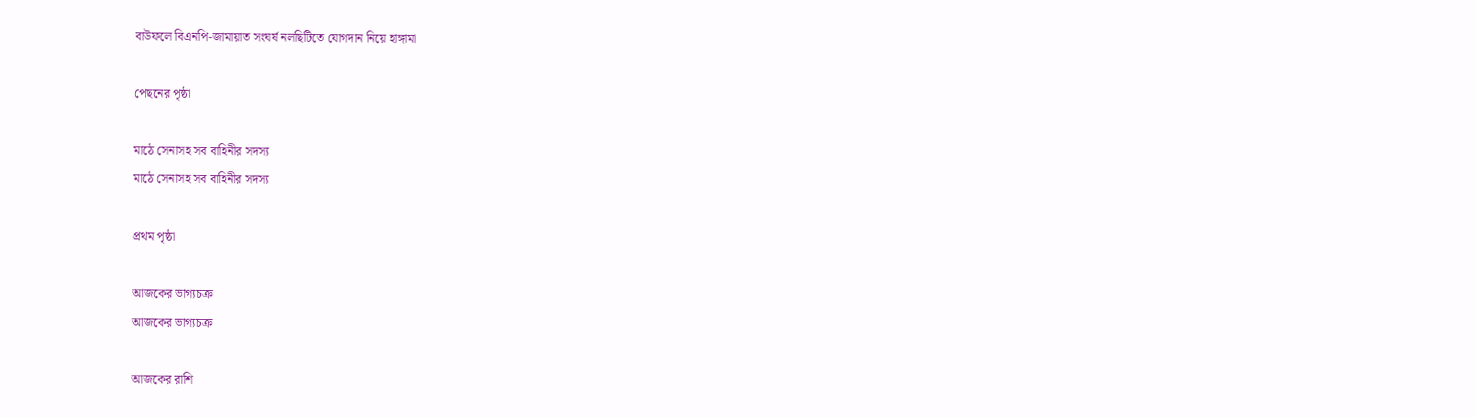বাউফলে বিএনপি-জামায়াত সংঘর্ষ নলছিটিতে যোগদান নিয়ে হাঙ্গামা

পেছনের পৃষ্ঠা

মাঠে সেনাসহ সব বাহিনীর সদস্য
মাঠে সেনাসহ সব বাহিনীর সদস্য

প্রথম পৃষ্ঠা

আজকের ভাগ্যচক্র
আজকের ভাগ্যচক্র

আজকের রাশি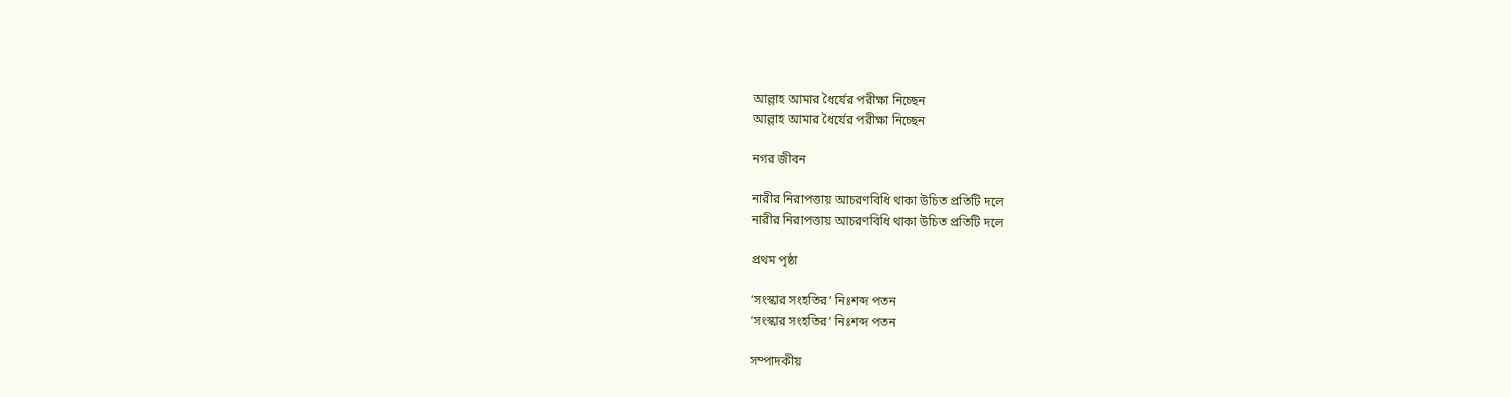আল্লাহ আমার ধৈর্যের পরীক্ষা নিচ্ছেন
আল্লাহ আমার ধৈর্যের পরীক্ষা নিচ্ছেন

নগর জীবন

নারীর নিরাপত্তায় আচরণবিধি থাকা উচিত প্রতিটি দলে
নারীর নিরাপত্তায় আচরণবিধি থাকা উচিত প্রতিটি দলে

প্রথম পৃষ্ঠা

‘সংস্কার সংহতির’ নিঃশব্দ পতন
‘সংস্কার সংহতির’ নিঃশব্দ পতন

সম্পাদকীয়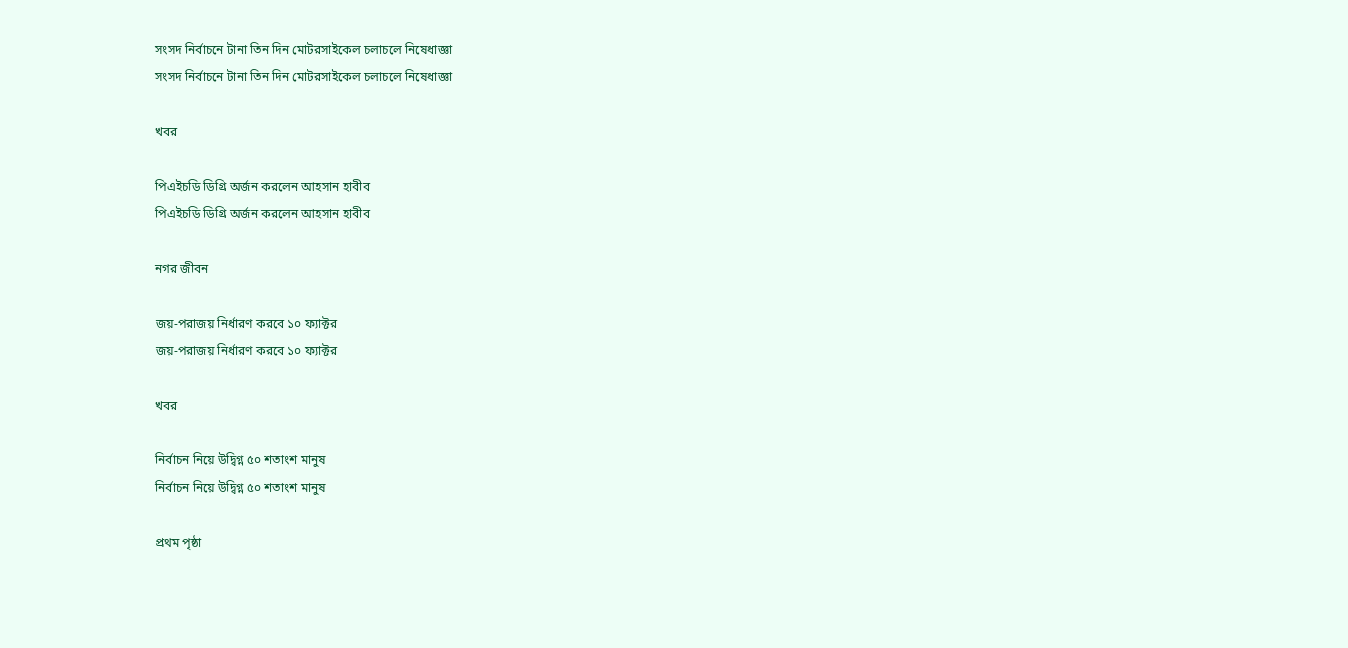সংসদ নির্বাচনে টানা তিন দিন মোটরসাইকেল চলাচলে নিষেধাজ্ঞা
সংসদ নির্বাচনে টানা তিন দিন মোটরসাইকেল চলাচলে নিষেধাজ্ঞা

খবর

পিএইচডি ডিগ্রি অর্জন করলেন আহসান হাবীব
পিএইচডি ডিগ্রি অর্জন করলেন আহসান হাবীব

নগর জীবন

জয়-পরাজয় নির্ধারণ করবে ১০ ফ্যাক্টর
জয়-পরাজয় নির্ধারণ করবে ১০ ফ্যাক্টর

খবর

নির্বাচন নিয়ে উদ্বিগ্ন ৫০ শতাংশ মানুষ
নির্বাচন নিয়ে উদ্বিগ্ন ৫০ শতাংশ মানুষ

প্রথম পৃষ্ঠা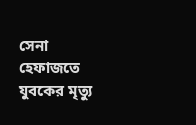সেনা হেফাজতে যুবকের মৃত্যু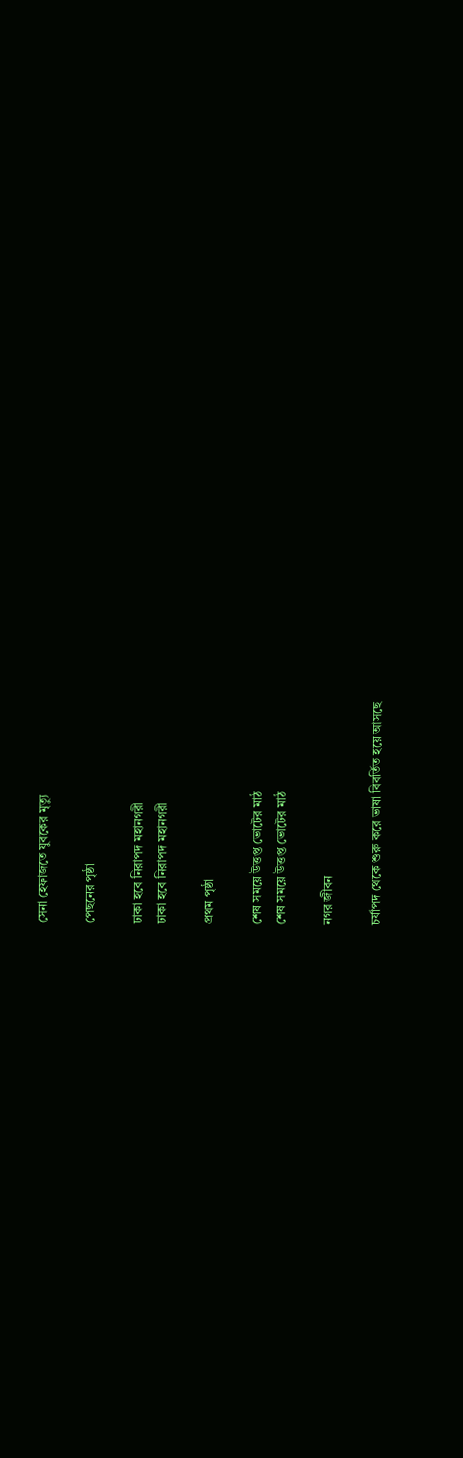সেনা হেফাজতে যুবকের মৃত্যু

পেছনের পৃষ্ঠা

ঢাকা হবে নিরাপদ মহানগরী
ঢাকা হবে নিরাপদ মহানগরী

প্রথম পৃষ্ঠা

শেষ সময়ে উত্তপ্ত ভোটের মাঠ
শেষ সময়ে উত্তপ্ত ভোটের মাঠ

নগর জীবন

চর্যাপদ থেকে শুরু করে ভাষা বিবর্তিত হয়ে আসছে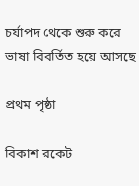চর্যাপদ থেকে শুরু করে ভাষা বিবর্তিত হয়ে আসছে

প্রথম পৃষ্ঠা

বিকাশ রকেট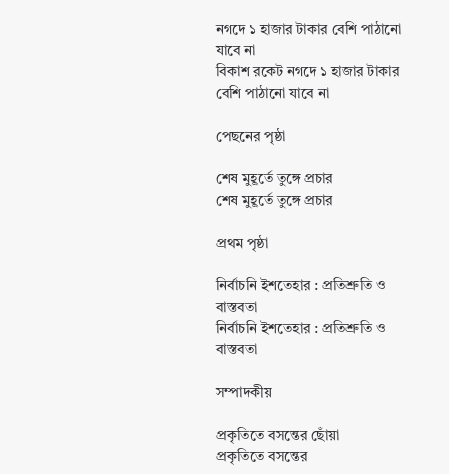নগদে ১ হাজার টাকার বেশি পাঠানো যাবে না
বিকাশ রকেট নগদে ১ হাজার টাকার বেশি পাঠানো যাবে না

পেছনের পৃষ্ঠা

শেষ মুহূর্তে তুঙ্গে প্রচার
শেষ মুহূর্তে তুঙ্গে প্রচার

প্রথম পৃষ্ঠা

নির্বাচনি ইশতেহার : প্রতিশ্রুতি ও বাস্তবতা
নির্বাচনি ইশতেহার : প্রতিশ্রুতি ও বাস্তবতা

সম্পাদকীয়

প্রকৃতিতে বসন্তের ছোঁয়া
প্রকৃতিতে বসন্তের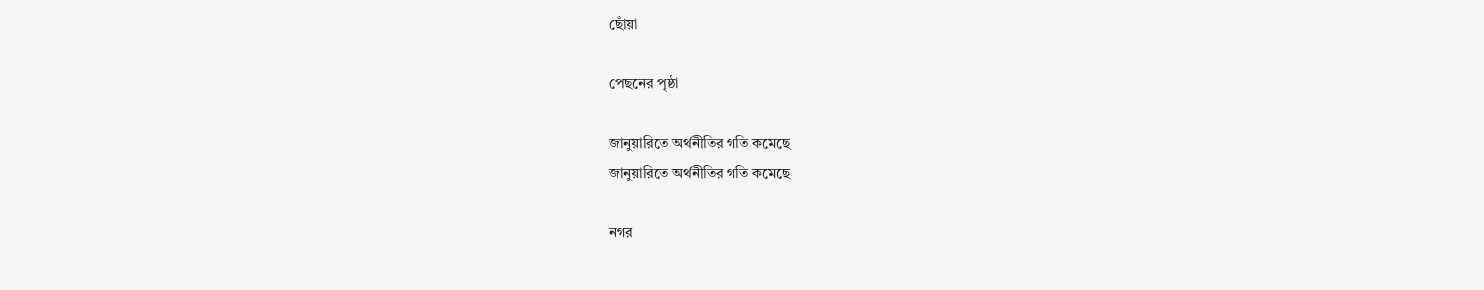ছোঁয়া

পেছনের পৃষ্ঠা

জানুয়ারিতে অর্থনীতির গতি কমেছে
জানুয়ারিতে অর্থনীতির গতি কমেছে

নগর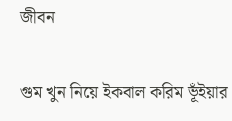জীবন

গুম খুন নিয়ে ইকবাল করিম ভূঁইয়ার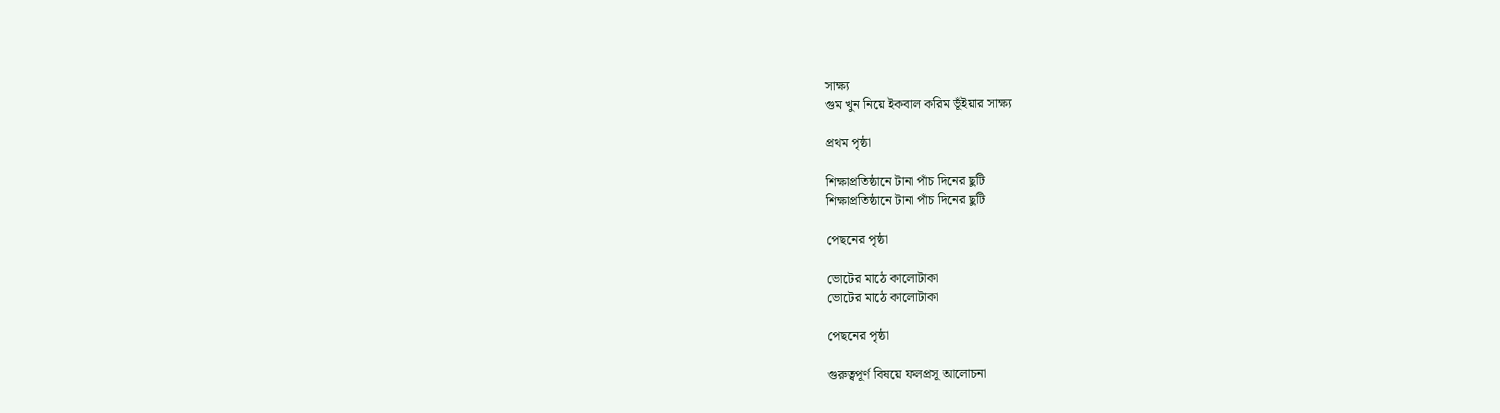সাক্ষ্য
গুম খুন নিয়ে ইকবাল করিম ভূঁইয়ার সাক্ষ্য

প্রথম পৃষ্ঠা

শিক্ষাপ্রতিষ্ঠানে টানা পাঁচ দিনের ছুটি
শিক্ষাপ্রতিষ্ঠানে টানা পাঁচ দিনের ছুটি

পেছনের পৃষ্ঠা

ভোটের মাঠে কালোটাকা
ভোটের মাঠে কালোটাকা

পেছনের পৃষ্ঠা

গুরুত্বপূর্ণ বিষয়ে ফলপ্রসূ আলোচনা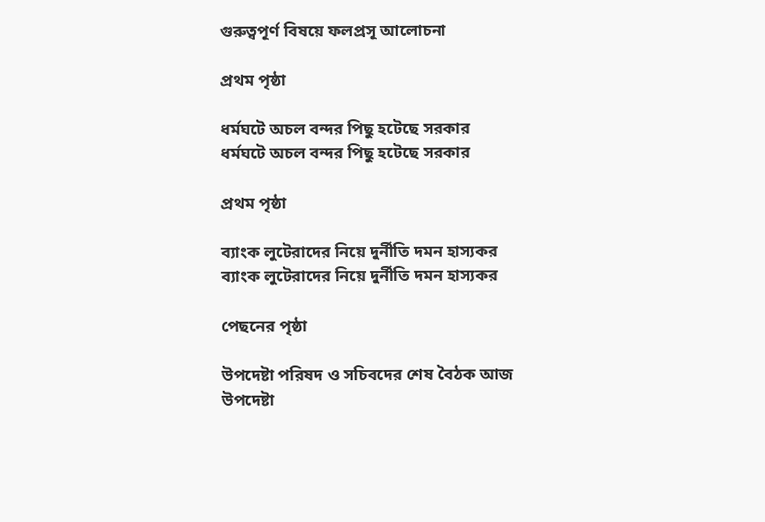গুরুত্বপূর্ণ বিষয়ে ফলপ্রসূ আলোচনা

প্রথম পৃষ্ঠা

ধর্মঘটে অচল বন্দর পিছু হটেছে সরকার
ধর্মঘটে অচল বন্দর পিছু হটেছে সরকার

প্রথম পৃষ্ঠা

ব্যাংক লুটেরাদের নিয়ে দুর্নীতি দমন হাস্যকর
ব্যাংক লুটেরাদের নিয়ে দুর্নীতি দমন হাস্যকর

পেছনের পৃষ্ঠা

উপদেষ্টা পরিষদ ও সচিবদের শেষ বৈঠক আজ
উপদেষ্টা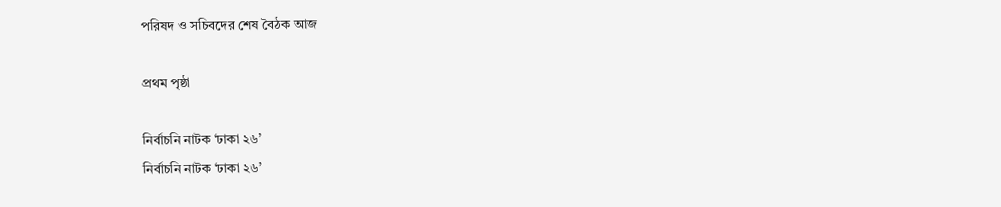পরিষদ ও সচিবদের শেষ বৈঠক আজ

প্রথম পৃষ্ঠা

নির্বাচনি নাটক ‘ঢাকা ২৬’
নির্বাচনি নাটক ‘ঢাকা ২৬’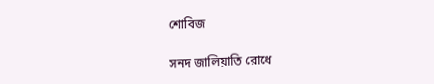শোবিজ

সনদ জালিয়াতি রোধে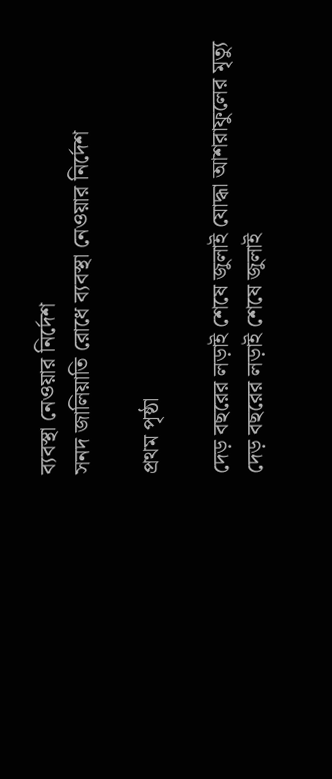ব্যবস্থা নেওয়ার নির্দেশ
সনদ জালিয়াতি রোধে ব্যবস্থা নেওয়ার নির্দেশ

প্রথম পৃষ্ঠা

দেড় বছরের লড়াই শেষে জুলাই যোদ্ধা আশরাফুলের মৃত্যু
দেড় বছরের লড়াই শেষে জুলাই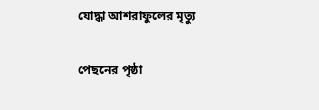যোদ্ধা আশরাফুলের মৃত্যু

পেছনের পৃষ্ঠা